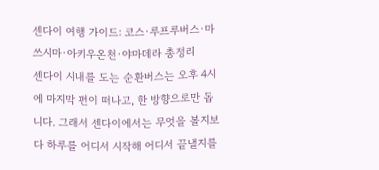센다이 여행 가이드: 코스·루프루버스·마쓰시마·아키우온천·야마데라 총정리
센다이 시내를 도는 순환버스는 오후 4시에 마지막 편이 떠나고, 한 방향으로만 돕니다. 그래서 센다이에서는 무엇을 볼지보다 하루를 어디서 시작해 어디서 끝낼지를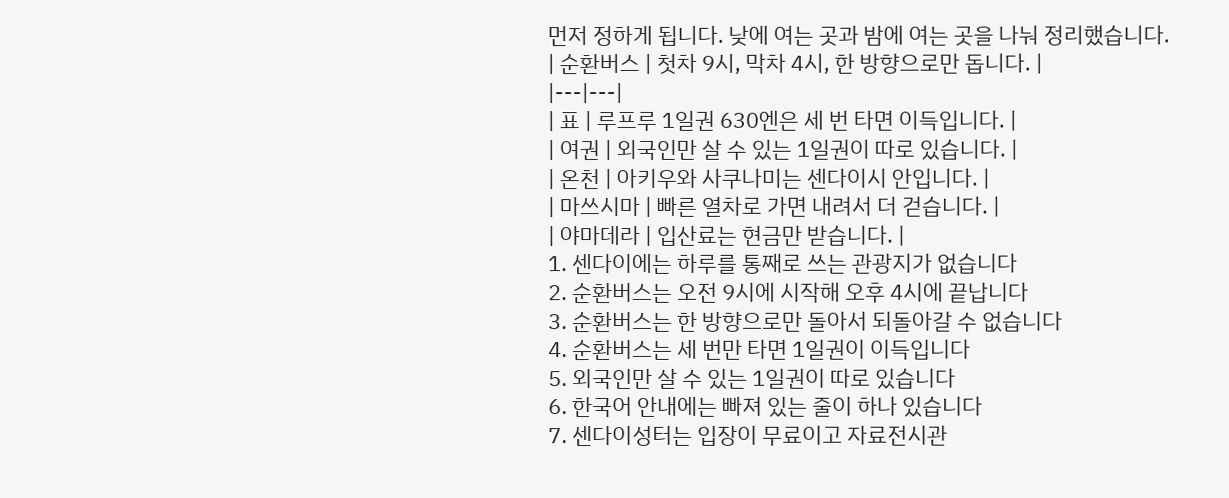먼저 정하게 됩니다. 낮에 여는 곳과 밤에 여는 곳을 나눠 정리했습니다.
| 순환버스 | 첫차 9시, 막차 4시, 한 방향으로만 돕니다. |
|---|---|
| 표 | 루프루 1일권 630엔은 세 번 타면 이득입니다. |
| 여권 | 외국인만 살 수 있는 1일권이 따로 있습니다. |
| 온천 | 아키우와 사쿠나미는 센다이시 안입니다. |
| 마쓰시마 | 빠른 열차로 가면 내려서 더 걷습니다. |
| 야마데라 | 입산료는 현금만 받습니다. |
1. 센다이에는 하루를 통째로 쓰는 관광지가 없습니다
2. 순환버스는 오전 9시에 시작해 오후 4시에 끝납니다
3. 순환버스는 한 방향으로만 돌아서 되돌아갈 수 없습니다
4. 순환버스는 세 번만 타면 1일권이 이득입니다
5. 외국인만 살 수 있는 1일권이 따로 있습니다
6. 한국어 안내에는 빠져 있는 줄이 하나 있습니다
7. 센다이성터는 입장이 무료이고 자료전시관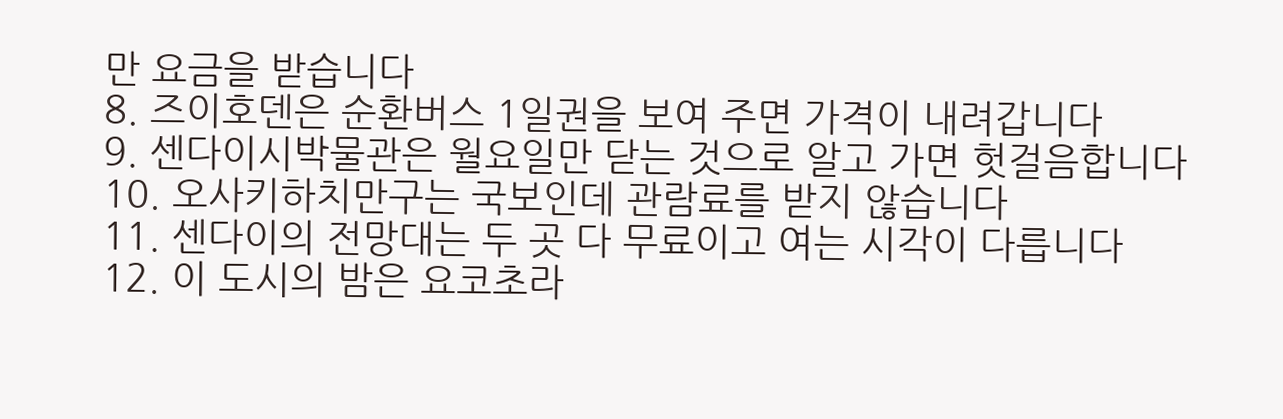만 요금을 받습니다
8. 즈이호덴은 순환버스 1일권을 보여 주면 가격이 내려갑니다
9. 센다이시박물관은 월요일만 닫는 것으로 알고 가면 헛걸음합니다
10. 오사키하치만구는 국보인데 관람료를 받지 않습니다
11. 센다이의 전망대는 두 곳 다 무료이고 여는 시각이 다릅니다
12. 이 도시의 밤은 요코초라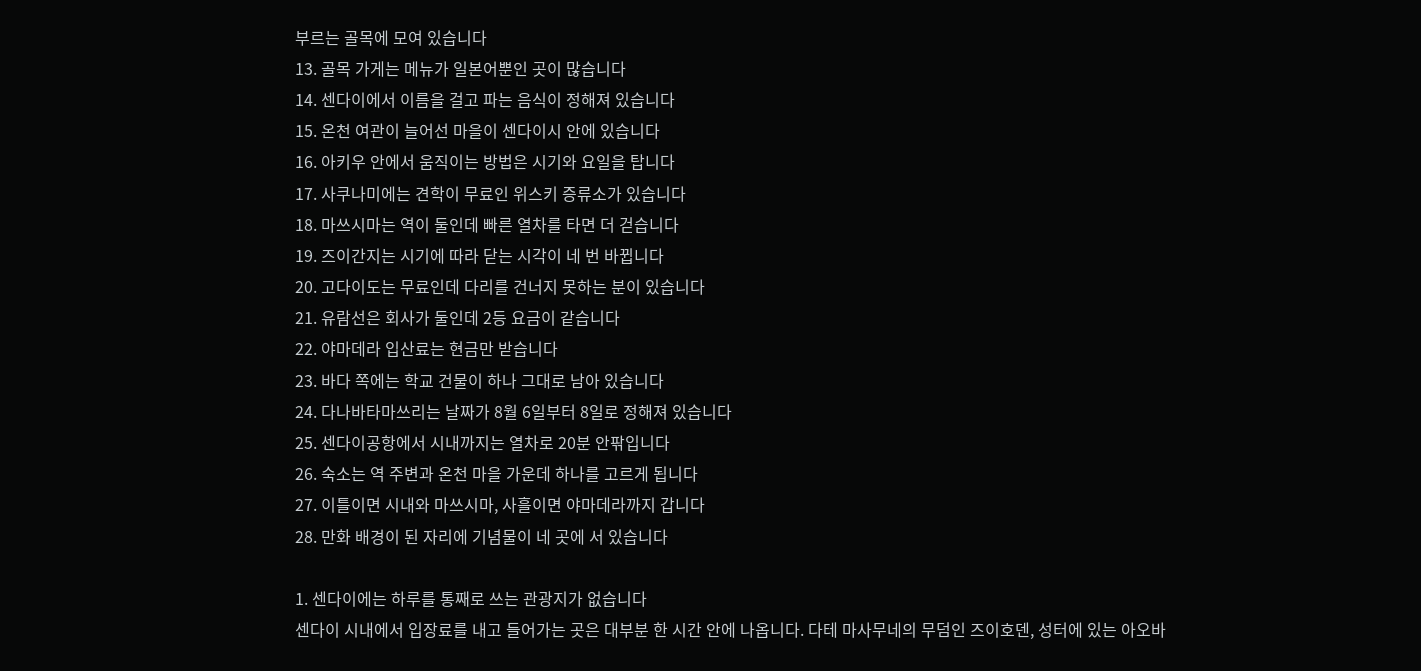부르는 골목에 모여 있습니다
13. 골목 가게는 메뉴가 일본어뿐인 곳이 많습니다
14. 센다이에서 이름을 걸고 파는 음식이 정해져 있습니다
15. 온천 여관이 늘어선 마을이 센다이시 안에 있습니다
16. 아키우 안에서 움직이는 방법은 시기와 요일을 탑니다
17. 사쿠나미에는 견학이 무료인 위스키 증류소가 있습니다
18. 마쓰시마는 역이 둘인데 빠른 열차를 타면 더 걷습니다
19. 즈이간지는 시기에 따라 닫는 시각이 네 번 바뀝니다
20. 고다이도는 무료인데 다리를 건너지 못하는 분이 있습니다
21. 유람선은 회사가 둘인데 2등 요금이 같습니다
22. 야마데라 입산료는 현금만 받습니다
23. 바다 쪽에는 학교 건물이 하나 그대로 남아 있습니다
24. 다나바타마쓰리는 날짜가 8월 6일부터 8일로 정해져 있습니다
25. 센다이공항에서 시내까지는 열차로 20분 안팎입니다
26. 숙소는 역 주변과 온천 마을 가운데 하나를 고르게 됩니다
27. 이틀이면 시내와 마쓰시마, 사흘이면 야마데라까지 갑니다
28. 만화 배경이 된 자리에 기념물이 네 곳에 서 있습니다

1. 센다이에는 하루를 통째로 쓰는 관광지가 없습니다
센다이 시내에서 입장료를 내고 들어가는 곳은 대부분 한 시간 안에 나옵니다. 다테 마사무네의 무덤인 즈이호덴, 성터에 있는 아오바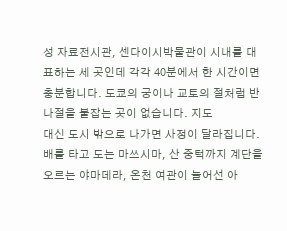성 자료전시관, 센다이시박물관이 시내를 대표하는 세 곳인데 각각 40분에서 한 시간이면 충분합니다. 도쿄의 궁이나 교토의 절처럼 반나절을 붙잡는 곳이 없습니다. 지도
대신 도시 밖으로 나가면 사정이 달라집니다. 배를 타고 도는 마쓰시마, 산 중턱까지 계단을 오르는 야마데라, 온천 여관이 늘어선 아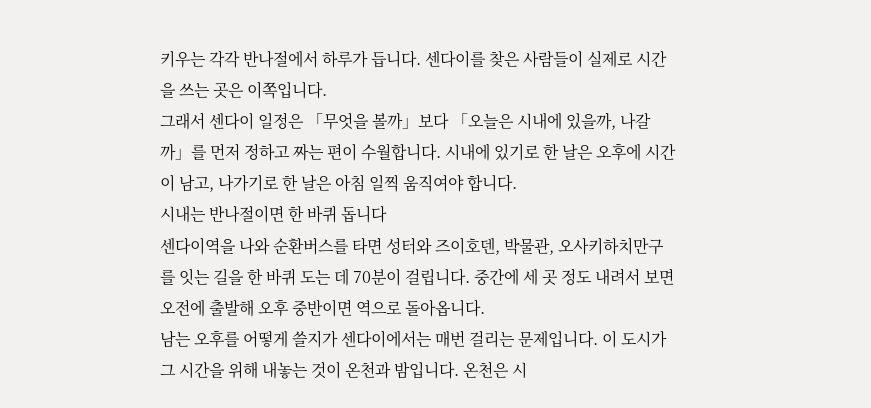키우는 각각 반나절에서 하루가 듭니다. 센다이를 찾은 사람들이 실제로 시간을 쓰는 곳은 이쪽입니다.
그래서 센다이 일정은 「무엇을 볼까」보다 「오늘은 시내에 있을까, 나갈까」를 먼저 정하고 짜는 편이 수월합니다. 시내에 있기로 한 날은 오후에 시간이 남고, 나가기로 한 날은 아침 일찍 움직여야 합니다.
시내는 반나절이면 한 바퀴 돕니다
센다이역을 나와 순환버스를 타면 성터와 즈이호덴, 박물관, 오사키하치만구를 잇는 길을 한 바퀴 도는 데 70분이 걸립니다. 중간에 세 곳 정도 내려서 보면 오전에 출발해 오후 중반이면 역으로 돌아옵니다.
남는 오후를 어떻게 쓸지가 센다이에서는 매번 걸리는 문제입니다. 이 도시가 그 시간을 위해 내놓는 것이 온천과 밤입니다. 온천은 시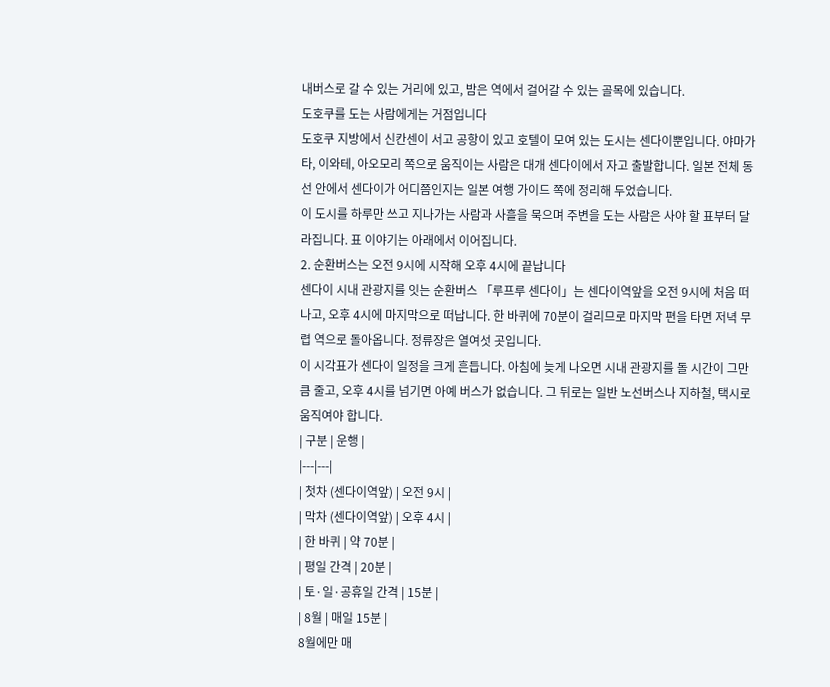내버스로 갈 수 있는 거리에 있고, 밤은 역에서 걸어갈 수 있는 골목에 있습니다.
도호쿠를 도는 사람에게는 거점입니다
도호쿠 지방에서 신칸센이 서고 공항이 있고 호텔이 모여 있는 도시는 센다이뿐입니다. 야마가타, 이와테, 아오모리 쪽으로 움직이는 사람은 대개 센다이에서 자고 출발합니다. 일본 전체 동선 안에서 센다이가 어디쯤인지는 일본 여행 가이드 쪽에 정리해 두었습니다.
이 도시를 하루만 쓰고 지나가는 사람과 사흘을 묵으며 주변을 도는 사람은 사야 할 표부터 달라집니다. 표 이야기는 아래에서 이어집니다.
2. 순환버스는 오전 9시에 시작해 오후 4시에 끝납니다
센다이 시내 관광지를 잇는 순환버스 「루프루 센다이」는 센다이역앞을 오전 9시에 처음 떠나고, 오후 4시에 마지막으로 떠납니다. 한 바퀴에 70분이 걸리므로 마지막 편을 타면 저녁 무렵 역으로 돌아옵니다. 정류장은 열여섯 곳입니다.
이 시각표가 센다이 일정을 크게 흔듭니다. 아침에 늦게 나오면 시내 관광지를 돌 시간이 그만큼 줄고, 오후 4시를 넘기면 아예 버스가 없습니다. 그 뒤로는 일반 노선버스나 지하철, 택시로 움직여야 합니다.
| 구분 | 운행 |
|---|---|
| 첫차 (센다이역앞) | 오전 9시 |
| 막차 (센다이역앞) | 오후 4시 |
| 한 바퀴 | 약 70분 |
| 평일 간격 | 20분 |
| 토·일·공휴일 간격 | 15분 |
| 8월 | 매일 15분 |
8월에만 매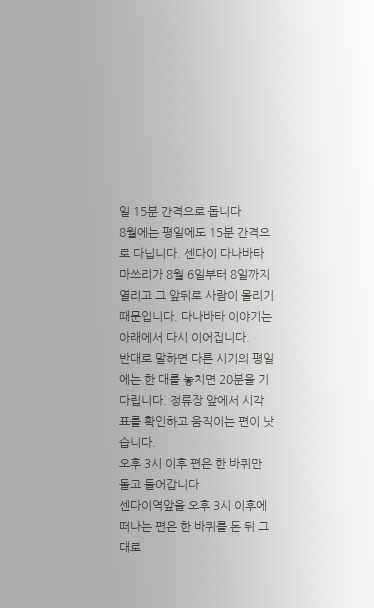일 15분 간격으로 돕니다
8월에는 평일에도 15분 간격으로 다닙니다. 센다이 다나바타마쓰리가 8월 6일부터 8일까지 열리고 그 앞뒤로 사람이 몰리기 때문입니다. 다나바타 이야기는 아래에서 다시 이어집니다.
반대로 말하면 다른 시기의 평일에는 한 대를 놓치면 20분을 기다립니다. 정류장 앞에서 시각표를 확인하고 움직이는 편이 낫습니다.
오후 3시 이후 편은 한 바퀴만 돌고 들어갑니다
센다이역앞을 오후 3시 이후에 떠나는 편은 한 바퀴를 돈 뒤 그대로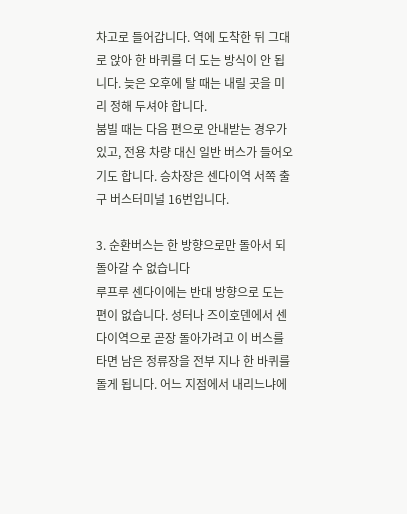차고로 들어갑니다. 역에 도착한 뒤 그대로 앉아 한 바퀴를 더 도는 방식이 안 됩니다. 늦은 오후에 탈 때는 내릴 곳을 미리 정해 두셔야 합니다.
붐빌 때는 다음 편으로 안내받는 경우가 있고, 전용 차량 대신 일반 버스가 들어오기도 합니다. 승차장은 센다이역 서쪽 출구 버스터미널 16번입니다.

3. 순환버스는 한 방향으로만 돌아서 되돌아갈 수 없습니다
루프루 센다이에는 반대 방향으로 도는 편이 없습니다. 성터나 즈이호덴에서 센다이역으로 곧장 돌아가려고 이 버스를 타면 남은 정류장을 전부 지나 한 바퀴를 돌게 됩니다. 어느 지점에서 내리느냐에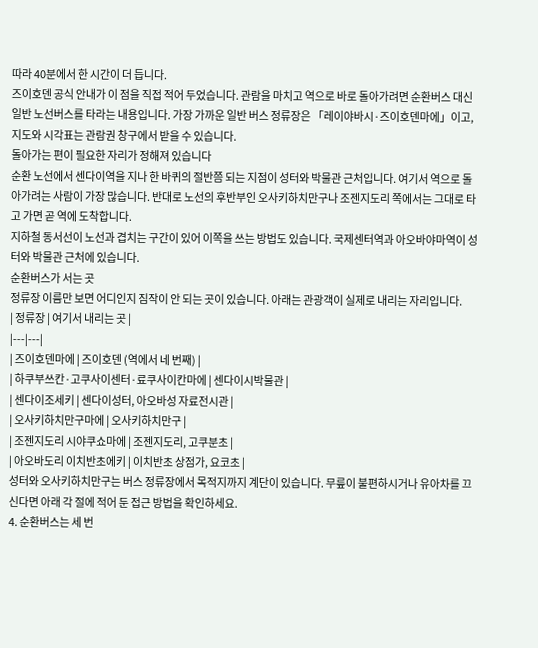따라 40분에서 한 시간이 더 듭니다.
즈이호덴 공식 안내가 이 점을 직접 적어 두었습니다. 관람을 마치고 역으로 바로 돌아가려면 순환버스 대신 일반 노선버스를 타라는 내용입니다. 가장 가까운 일반 버스 정류장은 「레이야바시·즈이호덴마에」이고, 지도와 시각표는 관람권 창구에서 받을 수 있습니다.
돌아가는 편이 필요한 자리가 정해져 있습니다
순환 노선에서 센다이역을 지나 한 바퀴의 절반쯤 되는 지점이 성터와 박물관 근처입니다. 여기서 역으로 돌아가려는 사람이 가장 많습니다. 반대로 노선의 후반부인 오사키하치만구나 조젠지도리 쪽에서는 그대로 타고 가면 곧 역에 도착합니다.
지하철 동서선이 노선과 겹치는 구간이 있어 이쪽을 쓰는 방법도 있습니다. 국제센터역과 아오바야마역이 성터와 박물관 근처에 있습니다.
순환버스가 서는 곳
정류장 이름만 보면 어디인지 짐작이 안 되는 곳이 있습니다. 아래는 관광객이 실제로 내리는 자리입니다.
| 정류장 | 여기서 내리는 곳 |
|---|---|
| 즈이호덴마에 | 즈이호덴 (역에서 네 번째) |
| 하쿠부쓰칸·고쿠사이센터·료쿠사이칸마에 | 센다이시박물관 |
| 센다이조세키 | 센다이성터, 아오바성 자료전시관 |
| 오사키하치만구마에 | 오사키하치만구 |
| 조젠지도리 시야쿠쇼마에 | 조젠지도리, 고쿠분초 |
| 아오바도리 이치반초에키 | 이치반초 상점가, 요코초 |
성터와 오사키하치만구는 버스 정류장에서 목적지까지 계단이 있습니다. 무릎이 불편하시거나 유아차를 끄신다면 아래 각 절에 적어 둔 접근 방법을 확인하세요.
4. 순환버스는 세 번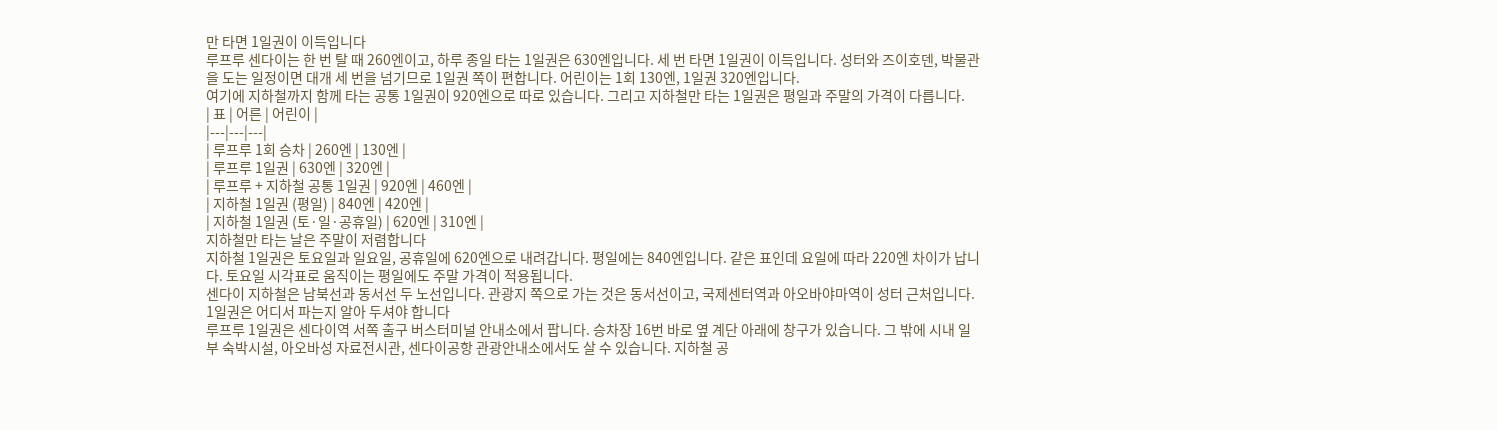만 타면 1일권이 이득입니다
루프루 센다이는 한 번 탈 때 260엔이고, 하루 종일 타는 1일권은 630엔입니다. 세 번 타면 1일권이 이득입니다. 성터와 즈이호덴, 박물관을 도는 일정이면 대개 세 번을 넘기므로 1일권 쪽이 편합니다. 어린이는 1회 130엔, 1일권 320엔입니다.
여기에 지하철까지 함께 타는 공통 1일권이 920엔으로 따로 있습니다. 그리고 지하철만 타는 1일권은 평일과 주말의 가격이 다릅니다.
| 표 | 어른 | 어린이 |
|---|---|---|
| 루프루 1회 승차 | 260엔 | 130엔 |
| 루프루 1일권 | 630엔 | 320엔 |
| 루프루 + 지하철 공통 1일권 | 920엔 | 460엔 |
| 지하철 1일권 (평일) | 840엔 | 420엔 |
| 지하철 1일권 (토·일·공휴일) | 620엔 | 310엔 |
지하철만 타는 날은 주말이 저렴합니다
지하철 1일권은 토요일과 일요일, 공휴일에 620엔으로 내려갑니다. 평일에는 840엔입니다. 같은 표인데 요일에 따라 220엔 차이가 납니다. 토요일 시각표로 움직이는 평일에도 주말 가격이 적용됩니다.
센다이 지하철은 남북선과 동서선 두 노선입니다. 관광지 쪽으로 가는 것은 동서선이고, 국제센터역과 아오바야마역이 성터 근처입니다.
1일권은 어디서 파는지 알아 두셔야 합니다
루프루 1일권은 센다이역 서쪽 출구 버스터미널 안내소에서 팝니다. 승차장 16번 바로 옆 계단 아래에 창구가 있습니다. 그 밖에 시내 일부 숙박시설, 아오바성 자료전시관, 센다이공항 관광안내소에서도 살 수 있습니다. 지하철 공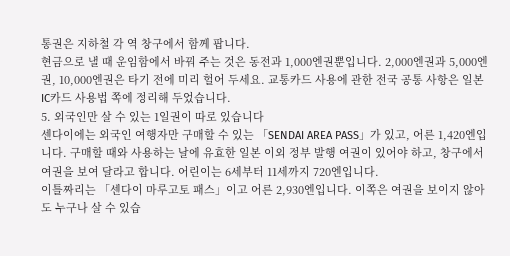통권은 지하철 각 역 창구에서 함께 팝니다.
현금으로 낼 때 운임함에서 바꿔 주는 것은 동전과 1,000엔권뿐입니다. 2,000엔권과 5,000엔권, 10,000엔권은 타기 전에 미리 헐어 두세요. 교통카드 사용에 관한 전국 공통 사항은 일본 IC카드 사용법 쪽에 정리해 두었습니다.
5. 외국인만 살 수 있는 1일권이 따로 있습니다
센다이에는 외국인 여행자만 구매할 수 있는 「SENDAI AREA PASS」가 있고, 어른 1,420엔입니다. 구매할 때와 사용하는 날에 유효한 일본 이외 정부 발행 여권이 있어야 하고, 창구에서 여권을 보여 달라고 합니다. 어린이는 6세부터 11세까지 720엔입니다.
이틀짜리는 「센다이 마루고토 패스」이고 어른 2,930엔입니다. 이쪽은 여권을 보이지 않아도 누구나 살 수 있습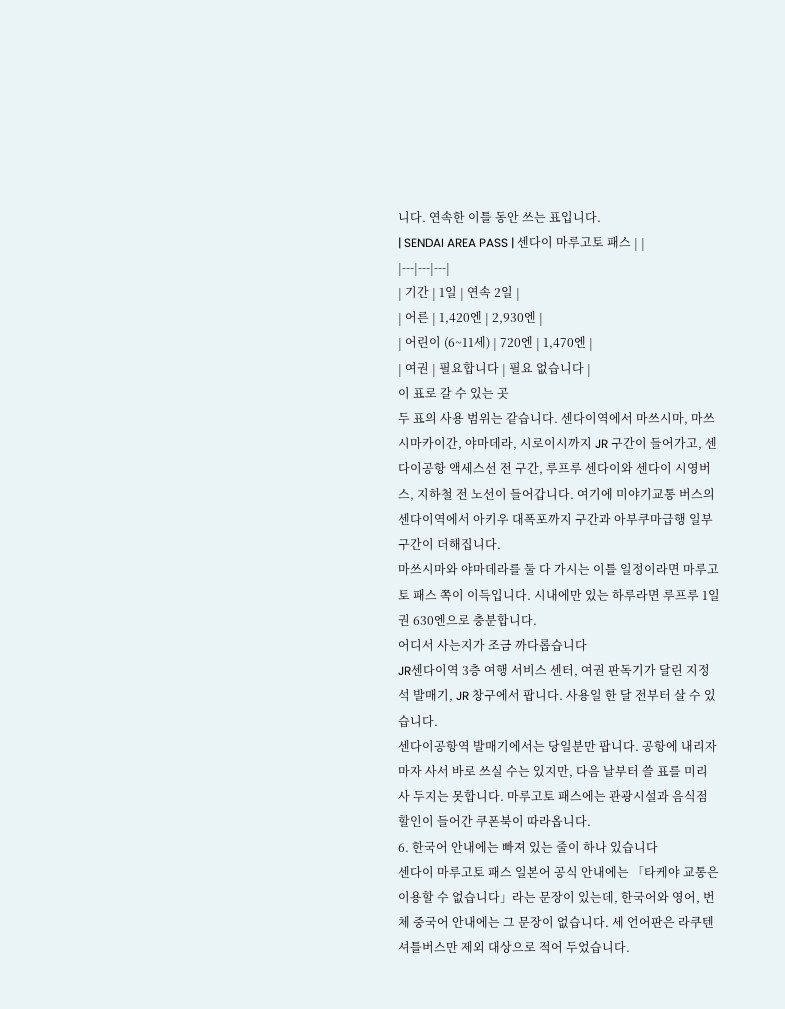니다. 연속한 이틀 동안 쓰는 표입니다.
| SENDAI AREA PASS | 센다이 마루고토 패스 | |
|---|---|---|
| 기간 | 1일 | 연속 2일 |
| 어른 | 1,420엔 | 2,930엔 |
| 어린이 (6~11세) | 720엔 | 1,470엔 |
| 여권 | 필요합니다 | 필요 없습니다 |
이 표로 갈 수 있는 곳
두 표의 사용 범위는 같습니다. 센다이역에서 마쓰시마, 마쓰시마카이간, 야마데라, 시로이시까지 JR 구간이 들어가고, 센다이공항 액세스선 전 구간, 루프루 센다이와 센다이 시영버스, 지하철 전 노선이 들어갑니다. 여기에 미야기교통 버스의 센다이역에서 아키우 대폭포까지 구간과 아부쿠마급행 일부 구간이 더해집니다.
마쓰시마와 야마데라를 둘 다 가시는 이틀 일정이라면 마루고토 패스 쪽이 이득입니다. 시내에만 있는 하루라면 루프루 1일권 630엔으로 충분합니다.
어디서 사는지가 조금 까다롭습니다
JR센다이역 3층 여행 서비스 센터, 여권 판독기가 달린 지정석 발매기, JR 창구에서 팝니다. 사용일 한 달 전부터 살 수 있습니다.
센다이공항역 발매기에서는 당일분만 팝니다. 공항에 내리자마자 사서 바로 쓰실 수는 있지만, 다음 날부터 쓸 표를 미리 사 두지는 못합니다. 마루고토 패스에는 관광시설과 음식점 할인이 들어간 쿠폰북이 따라옵니다.
6. 한국어 안내에는 빠져 있는 줄이 하나 있습니다
센다이 마루고토 패스 일본어 공식 안내에는 「타케야 교통은 이용할 수 없습니다」라는 문장이 있는데, 한국어와 영어, 번체 중국어 안내에는 그 문장이 없습니다. 세 언어판은 라쿠텐 셔틀버스만 제외 대상으로 적어 두었습니다.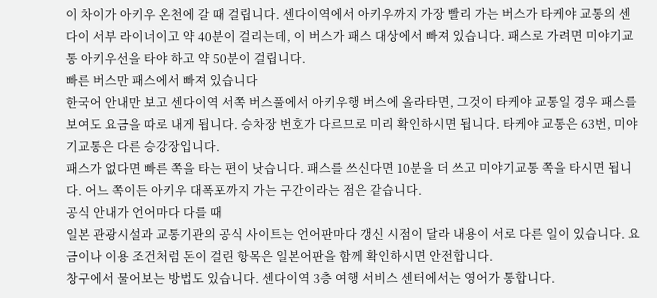이 차이가 아키우 온천에 갈 때 걸립니다. 센다이역에서 아키우까지 가장 빨리 가는 버스가 타케야 교통의 센다이 서부 라이너이고 약 40분이 걸리는데, 이 버스가 패스 대상에서 빠져 있습니다. 패스로 가려면 미야기교통 아키우선을 타야 하고 약 50분이 걸립니다.
빠른 버스만 패스에서 빠져 있습니다
한국어 안내만 보고 센다이역 서쪽 버스풀에서 아키우행 버스에 올라타면, 그것이 타케야 교통일 경우 패스를 보여도 요금을 따로 내게 됩니다. 승차장 번호가 다르므로 미리 확인하시면 됩니다. 타케야 교통은 63번, 미야기교통은 다른 승강장입니다.
패스가 없다면 빠른 쪽을 타는 편이 낫습니다. 패스를 쓰신다면 10분을 더 쓰고 미야기교통 쪽을 타시면 됩니다. 어느 쪽이든 아키우 대폭포까지 가는 구간이라는 점은 같습니다.
공식 안내가 언어마다 다를 때
일본 관광시설과 교통기관의 공식 사이트는 언어판마다 갱신 시점이 달라 내용이 서로 다른 일이 있습니다. 요금이나 이용 조건처럼 돈이 걸린 항목은 일본어판을 함께 확인하시면 안전합니다.
창구에서 물어보는 방법도 있습니다. 센다이역 3층 여행 서비스 센터에서는 영어가 통합니다.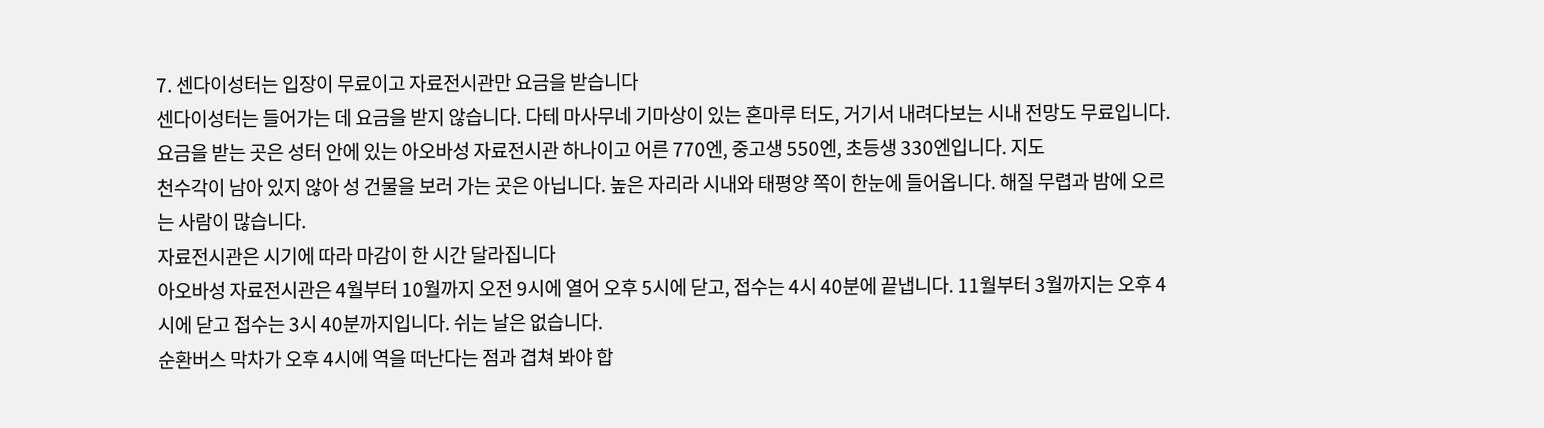7. 센다이성터는 입장이 무료이고 자료전시관만 요금을 받습니다
센다이성터는 들어가는 데 요금을 받지 않습니다. 다테 마사무네 기마상이 있는 혼마루 터도, 거기서 내려다보는 시내 전망도 무료입니다. 요금을 받는 곳은 성터 안에 있는 아오바성 자료전시관 하나이고 어른 770엔, 중고생 550엔, 초등생 330엔입니다. 지도
천수각이 남아 있지 않아 성 건물을 보러 가는 곳은 아닙니다. 높은 자리라 시내와 태평양 쪽이 한눈에 들어옵니다. 해질 무렵과 밤에 오르는 사람이 많습니다.
자료전시관은 시기에 따라 마감이 한 시간 달라집니다
아오바성 자료전시관은 4월부터 10월까지 오전 9시에 열어 오후 5시에 닫고, 접수는 4시 40분에 끝냅니다. 11월부터 3월까지는 오후 4시에 닫고 접수는 3시 40분까지입니다. 쉬는 날은 없습니다.
순환버스 막차가 오후 4시에 역을 떠난다는 점과 겹쳐 봐야 합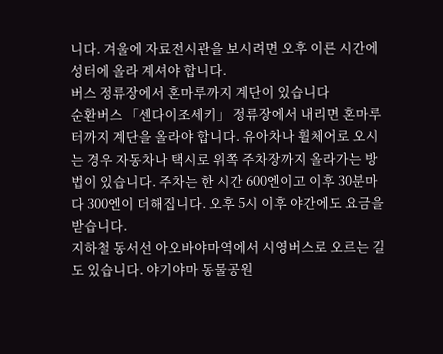니다. 겨울에 자료전시관을 보시려면 오후 이른 시간에 성터에 올라 계셔야 합니다.
버스 정류장에서 혼마루까지 계단이 있습니다
순환버스 「센다이조세키」 정류장에서 내리면 혼마루 터까지 계단을 올라야 합니다. 유아차나 휠체어로 오시는 경우 자동차나 택시로 위쪽 주차장까지 올라가는 방법이 있습니다. 주차는 한 시간 600엔이고 이후 30분마다 300엔이 더해집니다. 오후 5시 이후 야간에도 요금을 받습니다.
지하철 동서선 아오바야마역에서 시영버스로 오르는 길도 있습니다. 야기야마 동물공원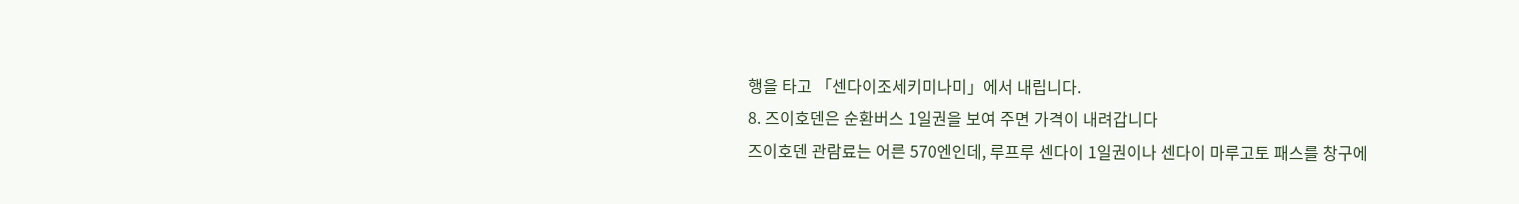행을 타고 「센다이조세키미나미」에서 내립니다.
8. 즈이호덴은 순환버스 1일권을 보여 주면 가격이 내려갑니다
즈이호덴 관람료는 어른 570엔인데, 루프루 센다이 1일권이나 센다이 마루고토 패스를 창구에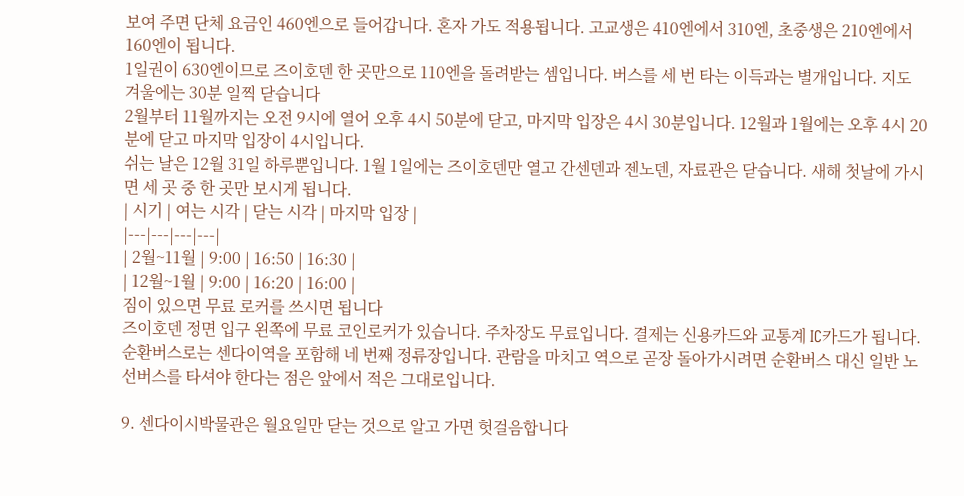보여 주면 단체 요금인 460엔으로 들어갑니다. 혼자 가도 적용됩니다. 고교생은 410엔에서 310엔, 초중생은 210엔에서 160엔이 됩니다.
1일권이 630엔이므로 즈이호덴 한 곳만으로 110엔을 돌려받는 셈입니다. 버스를 세 번 타는 이득과는 별개입니다. 지도
겨울에는 30분 일찍 닫습니다
2월부터 11월까지는 오전 9시에 열어 오후 4시 50분에 닫고, 마지막 입장은 4시 30분입니다. 12월과 1월에는 오후 4시 20분에 닫고 마지막 입장이 4시입니다.
쉬는 날은 12월 31일 하루뿐입니다. 1월 1일에는 즈이호덴만 열고 간센덴과 젠노덴, 자료관은 닫습니다. 새해 첫날에 가시면 세 곳 중 한 곳만 보시게 됩니다.
| 시기 | 여는 시각 | 닫는 시각 | 마지막 입장 |
|---|---|---|---|
| 2월~11월 | 9:00 | 16:50 | 16:30 |
| 12월~1월 | 9:00 | 16:20 | 16:00 |
짐이 있으면 무료 로커를 쓰시면 됩니다
즈이호덴 정면 입구 왼쪽에 무료 코인로커가 있습니다. 주차장도 무료입니다. 결제는 신용카드와 교통계 IC카드가 됩니다.
순환버스로는 센다이역을 포함해 네 번째 정류장입니다. 관람을 마치고 역으로 곧장 돌아가시려면 순환버스 대신 일반 노선버스를 타셔야 한다는 점은 앞에서 적은 그대로입니다.

9. 센다이시박물관은 월요일만 닫는 것으로 알고 가면 헛걸음합니다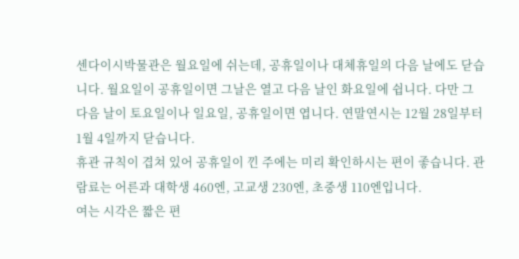센다이시박물관은 월요일에 쉬는데, 공휴일이나 대체휴일의 다음 날에도 닫습니다. 월요일이 공휴일이면 그날은 열고 다음 날인 화요일에 쉽니다. 다만 그 다음 날이 토요일이나 일요일, 공휴일이면 엽니다. 연말연시는 12월 28일부터 1월 4일까지 닫습니다.
휴관 규칙이 겹쳐 있어 공휴일이 낀 주에는 미리 확인하시는 편이 좋습니다. 관람료는 어른과 대학생 460엔, 고교생 230엔, 초중생 110엔입니다.
여는 시각은 짧은 편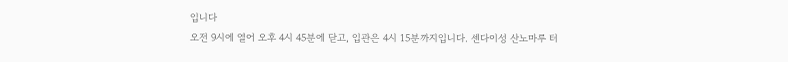입니다
오전 9시에 열어 오후 4시 45분에 닫고, 입관은 4시 15분까지입니다. 센다이성 산노마루 터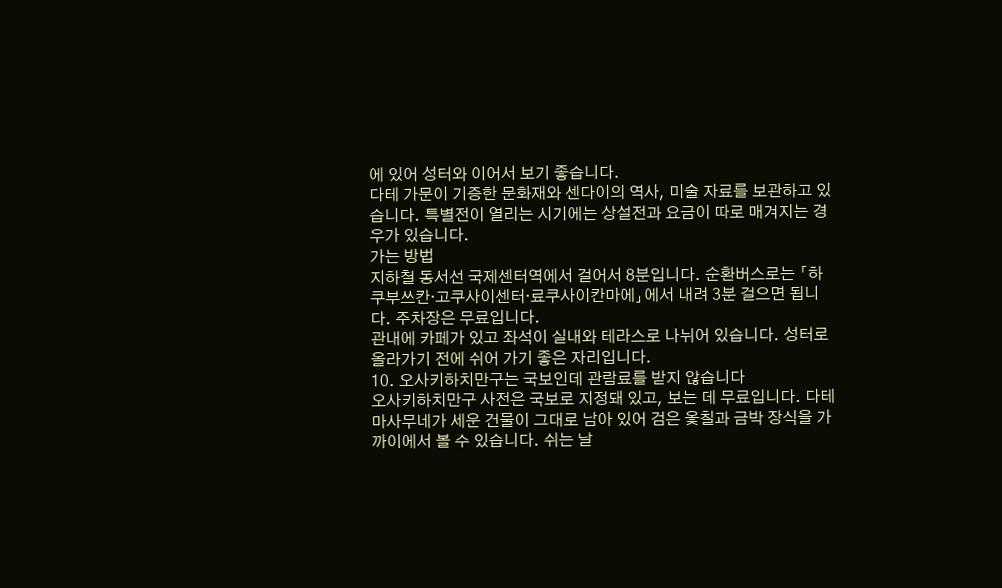에 있어 성터와 이어서 보기 좋습니다.
다테 가문이 기증한 문화재와 센다이의 역사, 미술 자료를 보관하고 있습니다. 특별전이 열리는 시기에는 상설전과 요금이 따로 매겨지는 경우가 있습니다.
가는 방법
지하철 동서선 국제센터역에서 걸어서 8분입니다. 순환버스로는 「하쿠부쓰칸·고쿠사이센터·료쿠사이칸마에」에서 내려 3분 걸으면 됩니다. 주차장은 무료입니다.
관내에 카페가 있고 좌석이 실내와 테라스로 나뉘어 있습니다. 성터로 올라가기 전에 쉬어 가기 좋은 자리입니다.
10. 오사키하치만구는 국보인데 관람료를 받지 않습니다
오사키하치만구 사전은 국보로 지정돼 있고, 보는 데 무료입니다. 다테 마사무네가 세운 건물이 그대로 남아 있어 검은 옻칠과 금박 장식을 가까이에서 볼 수 있습니다. 쉬는 날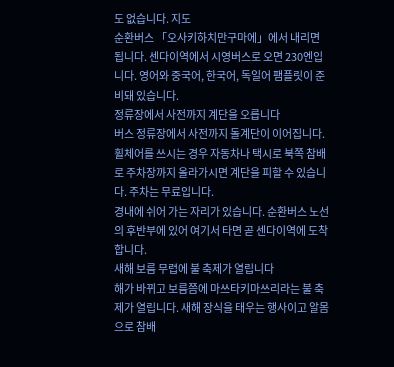도 없습니다. 지도
순환버스 「오사키하치만구마에」에서 내리면 됩니다. 센다이역에서 시영버스로 오면 230엔입니다. 영어와 중국어, 한국어, 독일어 팸플릿이 준비돼 있습니다.
정류장에서 사전까지 계단을 오릅니다
버스 정류장에서 사전까지 돌계단이 이어집니다. 휠체어를 쓰시는 경우 자동차나 택시로 북쪽 참배로 주차장까지 올라가시면 계단을 피할 수 있습니다. 주차는 무료입니다.
경내에 쉬어 가는 자리가 있습니다. 순환버스 노선의 후반부에 있어 여기서 타면 곧 센다이역에 도착합니다.
새해 보름 무렵에 불 축제가 열립니다
해가 바뀌고 보름쯤에 마쓰타키마쓰리라는 불 축제가 열립니다. 새해 장식을 태우는 행사이고 알몸으로 참배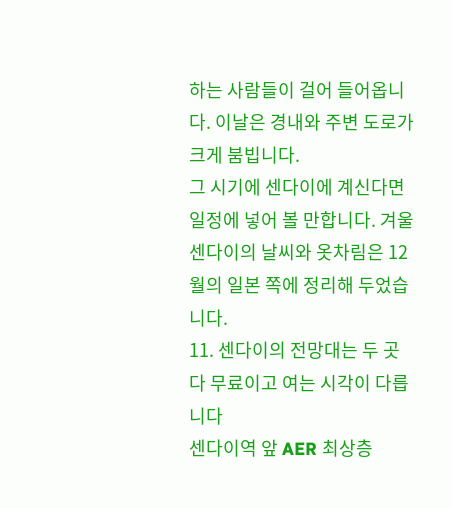하는 사람들이 걸어 들어옵니다. 이날은 경내와 주변 도로가 크게 붐빕니다.
그 시기에 센다이에 계신다면 일정에 넣어 볼 만합니다. 겨울 센다이의 날씨와 옷차림은 12월의 일본 쪽에 정리해 두었습니다.
11. 센다이의 전망대는 두 곳 다 무료이고 여는 시각이 다릅니다
센다이역 앞 AER 최상층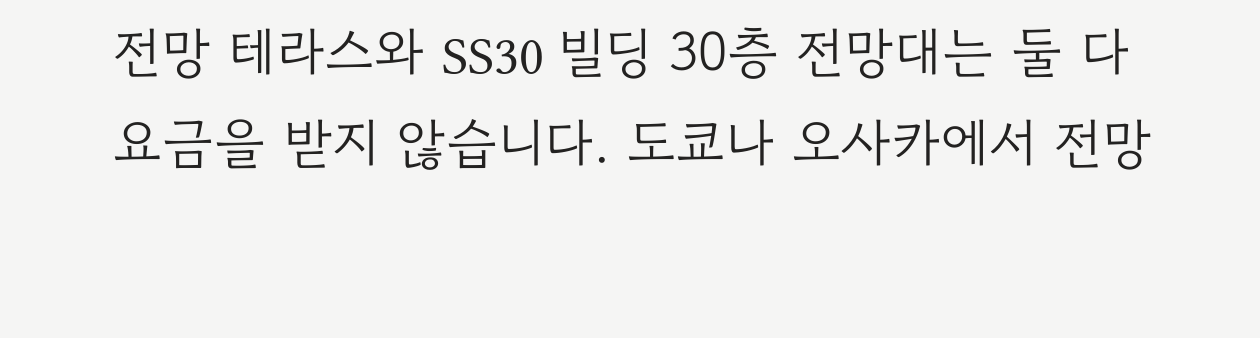전망 테라스와 SS30 빌딩 30층 전망대는 둘 다 요금을 받지 않습니다. 도쿄나 오사카에서 전망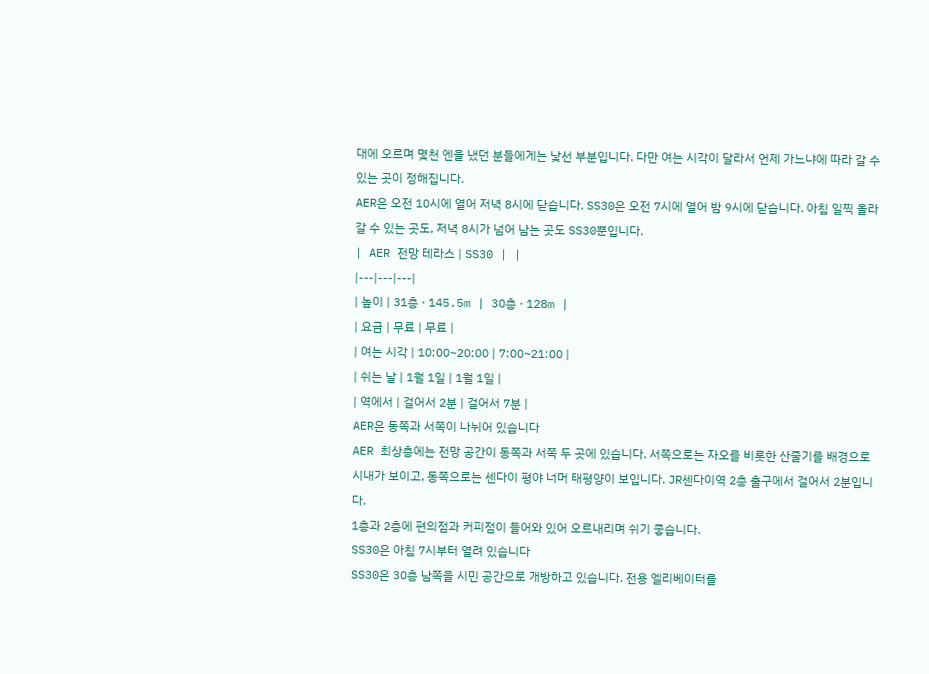대에 오르며 몇천 엔을 냈던 분들에게는 낯선 부분입니다. 다만 여는 시각이 달라서 언제 가느냐에 따라 갈 수 있는 곳이 정해집니다.
AER은 오전 10시에 열어 저녁 8시에 닫습니다. SS30은 오전 7시에 열어 밤 9시에 닫습니다. 아침 일찍 올라갈 수 있는 곳도, 저녁 8시가 넘어 남는 곳도 SS30뿐입니다.
| AER 전망 테라스 | SS30 | |
|---|---|---|
| 높이 | 31층 · 145.5m | 30층 · 128m |
| 요금 | 무료 | 무료 |
| 여는 시각 | 10:00~20:00 | 7:00~21:00 |
| 쉬는 날 | 1월 1일 | 1월 1일 |
| 역에서 | 걸어서 2분 | 걸어서 7분 |
AER은 동쪽과 서쪽이 나뉘어 있습니다
AER 최상층에는 전망 공간이 동쪽과 서쪽 두 곳에 있습니다. 서쪽으로는 자오를 비롯한 산줄기를 배경으로 시내가 보이고, 동쪽으로는 센다이 평야 너머 태평양이 보입니다. JR센다이역 2층 출구에서 걸어서 2분입니다.
1층과 2층에 편의점과 커피점이 들어와 있어 오르내리며 쉬기 좋습니다.
SS30은 아침 7시부터 열려 있습니다
SS30은 30층 남쪽을 시민 공간으로 개방하고 있습니다. 전용 엘리베이터를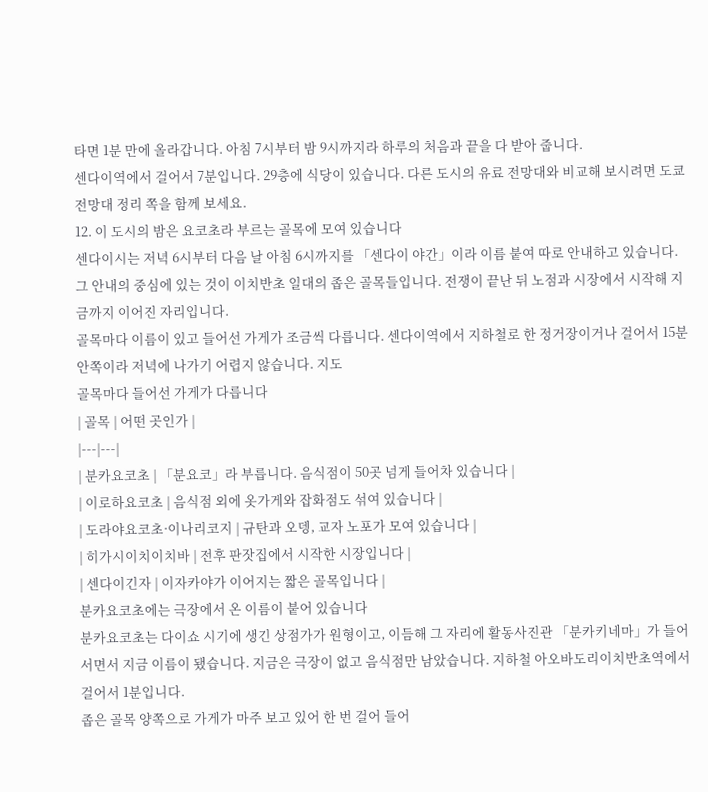타면 1분 만에 올라갑니다. 아침 7시부터 밤 9시까지라 하루의 처음과 끝을 다 받아 줍니다.
센다이역에서 걸어서 7분입니다. 29층에 식당이 있습니다. 다른 도시의 유료 전망대와 비교해 보시려면 도쿄 전망대 정리 쪽을 함께 보세요.
12. 이 도시의 밤은 요코초라 부르는 골목에 모여 있습니다
센다이시는 저녁 6시부터 다음 날 아침 6시까지를 「센다이 야간」이라 이름 붙여 따로 안내하고 있습니다. 그 안내의 중심에 있는 것이 이치반초 일대의 좁은 골목들입니다. 전쟁이 끝난 뒤 노점과 시장에서 시작해 지금까지 이어진 자리입니다.
골목마다 이름이 있고 들어선 가게가 조금씩 다릅니다. 센다이역에서 지하철로 한 정거장이거나 걸어서 15분 안쪽이라 저녁에 나가기 어렵지 않습니다. 지도
골목마다 들어선 가게가 다릅니다
| 골목 | 어떤 곳인가 |
|---|---|
| 분카요코초 | 「분요코」라 부릅니다. 음식점이 50곳 넘게 들어차 있습니다 |
| 이로하요코초 | 음식점 외에 옷가게와 잡화점도 섞여 있습니다 |
| 도라야요코초·이나리코지 | 규탄과 오뎅, 교자 노포가 모여 있습니다 |
| 히가시이치이치바 | 전후 판잣집에서 시작한 시장입니다 |
| 센다이긴자 | 이자카야가 이어지는 짧은 골목입니다 |
분카요코초에는 극장에서 온 이름이 붙어 있습니다
분카요코초는 다이쇼 시기에 생긴 상점가가 원형이고, 이듬해 그 자리에 활동사진관 「분카키네마」가 들어서면서 지금 이름이 됐습니다. 지금은 극장이 없고 음식점만 남았습니다. 지하철 아오바도리이치반초역에서 걸어서 1분입니다.
좁은 골목 양쪽으로 가게가 마주 보고 있어 한 번 걸어 들어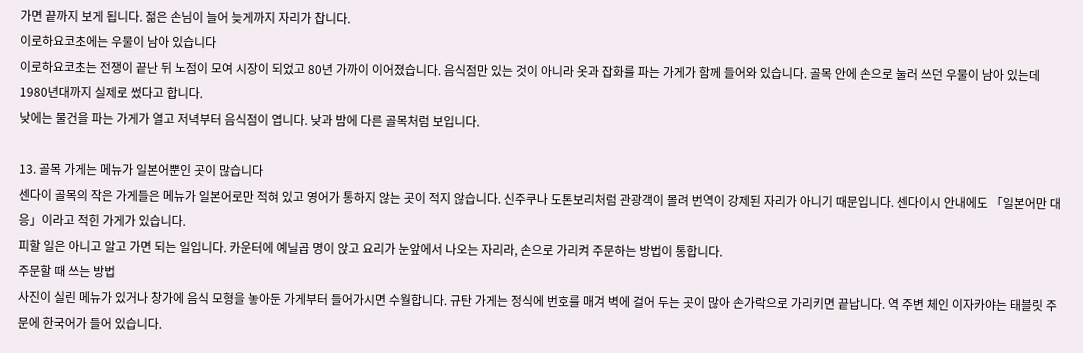가면 끝까지 보게 됩니다. 젊은 손님이 늘어 늦게까지 자리가 찹니다.
이로하요코초에는 우물이 남아 있습니다
이로하요코초는 전쟁이 끝난 뒤 노점이 모여 시장이 되었고 80년 가까이 이어졌습니다. 음식점만 있는 것이 아니라 옷과 잡화를 파는 가게가 함께 들어와 있습니다. 골목 안에 손으로 눌러 쓰던 우물이 남아 있는데 1980년대까지 실제로 썼다고 합니다.
낮에는 물건을 파는 가게가 열고 저녁부터 음식점이 엽니다. 낮과 밤에 다른 골목처럼 보입니다.

13. 골목 가게는 메뉴가 일본어뿐인 곳이 많습니다
센다이 골목의 작은 가게들은 메뉴가 일본어로만 적혀 있고 영어가 통하지 않는 곳이 적지 않습니다. 신주쿠나 도톤보리처럼 관광객이 몰려 번역이 강제된 자리가 아니기 때문입니다. 센다이시 안내에도 「일본어만 대응」이라고 적힌 가게가 있습니다.
피할 일은 아니고 알고 가면 되는 일입니다. 카운터에 예닐곱 명이 앉고 요리가 눈앞에서 나오는 자리라, 손으로 가리켜 주문하는 방법이 통합니다.
주문할 때 쓰는 방법
사진이 실린 메뉴가 있거나 창가에 음식 모형을 놓아둔 가게부터 들어가시면 수월합니다. 규탄 가게는 정식에 번호를 매겨 벽에 걸어 두는 곳이 많아 손가락으로 가리키면 끝납니다. 역 주변 체인 이자카야는 태블릿 주문에 한국어가 들어 있습니다.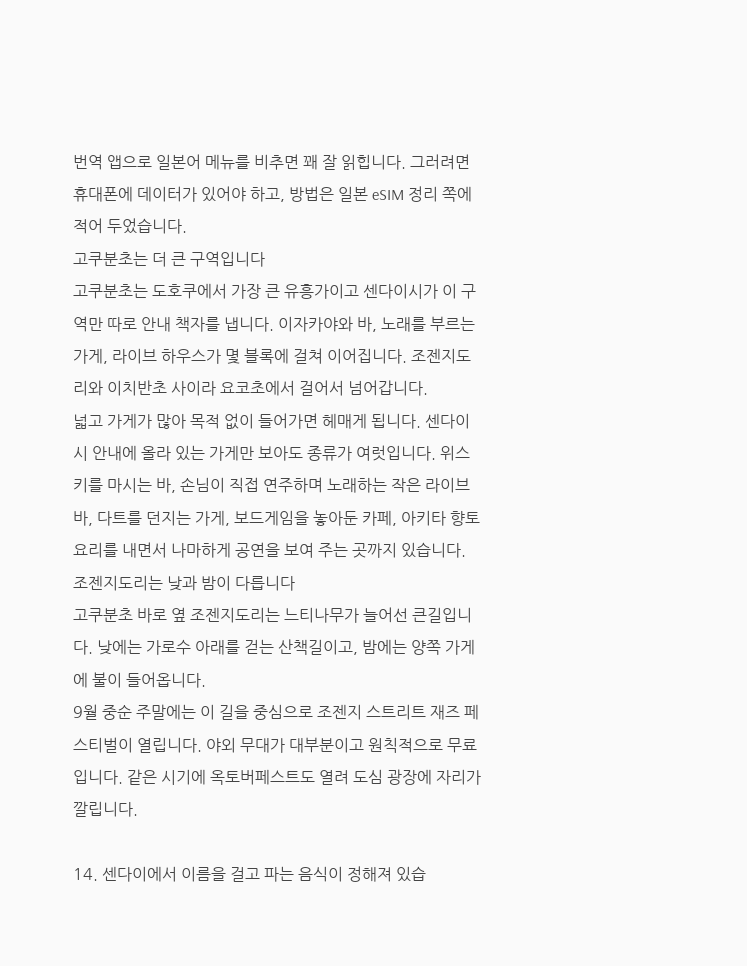번역 앱으로 일본어 메뉴를 비추면 꽤 잘 읽힙니다. 그러려면 휴대폰에 데이터가 있어야 하고, 방법은 일본 eSIM 정리 쪽에 적어 두었습니다.
고쿠분초는 더 큰 구역입니다
고쿠분초는 도호쿠에서 가장 큰 유흥가이고 센다이시가 이 구역만 따로 안내 책자를 냅니다. 이자카야와 바, 노래를 부르는 가게, 라이브 하우스가 몇 블록에 걸쳐 이어집니다. 조젠지도리와 이치반초 사이라 요코초에서 걸어서 넘어갑니다.
넓고 가게가 많아 목적 없이 들어가면 헤매게 됩니다. 센다이시 안내에 올라 있는 가게만 보아도 종류가 여럿입니다. 위스키를 마시는 바, 손님이 직접 연주하며 노래하는 작은 라이브 바, 다트를 던지는 가게, 보드게임을 놓아둔 카페, 아키타 향토요리를 내면서 나마하게 공연을 보여 주는 곳까지 있습니다.
조젠지도리는 낮과 밤이 다릅니다
고쿠분초 바로 옆 조젠지도리는 느티나무가 늘어선 큰길입니다. 낮에는 가로수 아래를 걷는 산책길이고, 밤에는 양쪽 가게에 불이 들어옵니다.
9월 중순 주말에는 이 길을 중심으로 조젠지 스트리트 재즈 페스티벌이 열립니다. 야외 무대가 대부분이고 원칙적으로 무료입니다. 같은 시기에 옥토버페스트도 열려 도심 광장에 자리가 깔립니다.

14. 센다이에서 이름을 걸고 파는 음식이 정해져 있습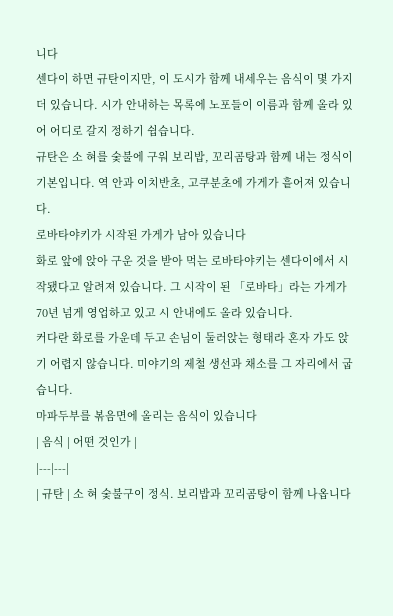니다
센다이 하면 규탄이지만, 이 도시가 함께 내세우는 음식이 몇 가지 더 있습니다. 시가 안내하는 목록에 노포들이 이름과 함께 올라 있어 어디로 갈지 정하기 쉽습니다.
규탄은 소 혀를 숯불에 구워 보리밥, 꼬리곰탕과 함께 내는 정식이 기본입니다. 역 안과 이치반초, 고쿠분초에 가게가 흩어져 있습니다.
로바타야키가 시작된 가게가 남아 있습니다
화로 앞에 앉아 구운 것을 받아 먹는 로바타야키는 센다이에서 시작됐다고 알려져 있습니다. 그 시작이 된 「로바타」라는 가게가 70년 넘게 영업하고 있고 시 안내에도 올라 있습니다.
커다란 화로를 가운데 두고 손님이 둘러앉는 형태라 혼자 가도 앉기 어렵지 않습니다. 미야기의 제철 생선과 채소를 그 자리에서 굽습니다.
마파두부를 볶음면에 올리는 음식이 있습니다
| 음식 | 어떤 것인가 |
|---|---|
| 규탄 | 소 혀 숯불구이 정식. 보리밥과 꼬리곰탕이 함께 나옵니다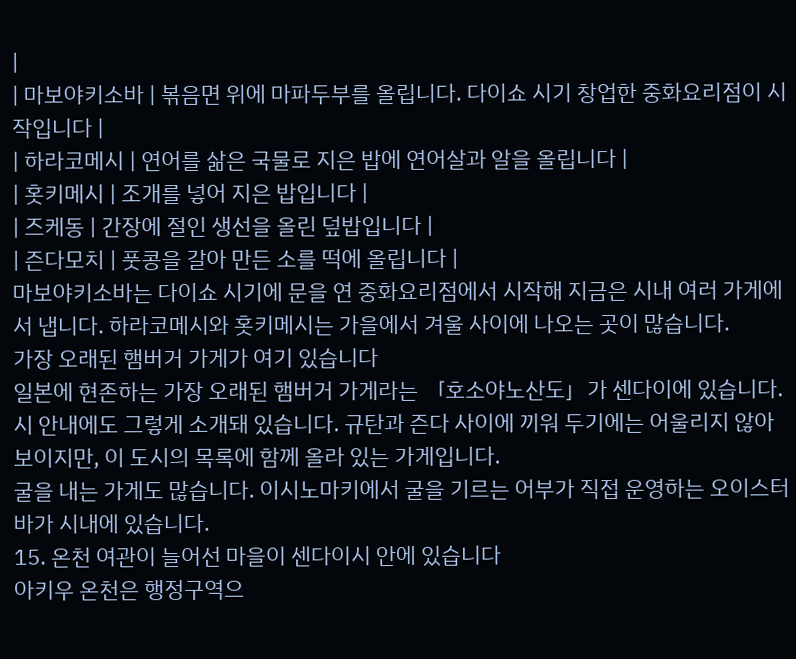|
| 마보야키소바 | 볶음면 위에 마파두부를 올립니다. 다이쇼 시기 창업한 중화요리점이 시작입니다 |
| 하라코메시 | 연어를 삶은 국물로 지은 밥에 연어살과 알을 올립니다 |
| 홋키메시 | 조개를 넣어 지은 밥입니다 |
| 즈케동 | 간장에 절인 생선을 올린 덮밥입니다 |
| 즌다모치 | 풋콩을 갈아 만든 소를 떡에 올립니다 |
마보야키소바는 다이쇼 시기에 문을 연 중화요리점에서 시작해 지금은 시내 여러 가게에서 냅니다. 하라코메시와 홋키메시는 가을에서 겨울 사이에 나오는 곳이 많습니다.
가장 오래된 햄버거 가게가 여기 있습니다
일본에 현존하는 가장 오래된 햄버거 가게라는 「호소야노산도」가 센다이에 있습니다. 시 안내에도 그렇게 소개돼 있습니다. 규탄과 즌다 사이에 끼워 두기에는 어울리지 않아 보이지만, 이 도시의 목록에 함께 올라 있는 가게입니다.
굴을 내는 가게도 많습니다. 이시노마키에서 굴을 기르는 어부가 직접 운영하는 오이스터 바가 시내에 있습니다.
15. 온천 여관이 늘어선 마을이 센다이시 안에 있습니다
아키우 온천은 행정구역으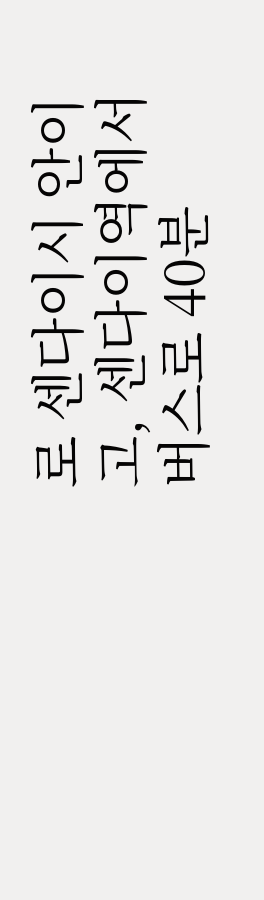로 센다이시 안이고, 센다이역에서 버스로 40분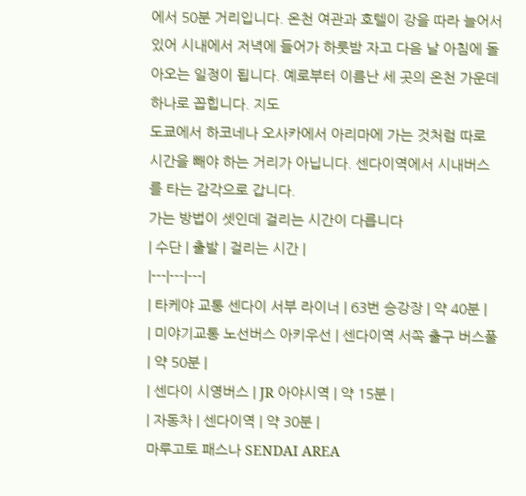에서 50분 거리입니다. 온천 여관과 호텔이 강을 따라 늘어서 있어 시내에서 저녁에 들어가 하룻밤 자고 다음 날 아침에 돌아오는 일정이 됩니다. 예로부터 이름난 세 곳의 온천 가운데 하나로 꼽힙니다. 지도
도쿄에서 하코네나 오사카에서 아리마에 가는 것처럼 따로 시간을 빼야 하는 거리가 아닙니다. 센다이역에서 시내버스를 타는 감각으로 갑니다.
가는 방법이 셋인데 걸리는 시간이 다릅니다
| 수단 | 출발 | 걸리는 시간 |
|---|---|---|
| 타케야 교통 센다이 서부 라이너 | 63번 승강장 | 약 40분 |
| 미야기교통 노선버스 아키우선 | 센다이역 서쪽 출구 버스풀 | 약 50분 |
| 센다이 시영버스 | JR 아야시역 | 약 15분 |
| 자동차 | 센다이역 | 약 30분 |
마루고토 패스나 SENDAI AREA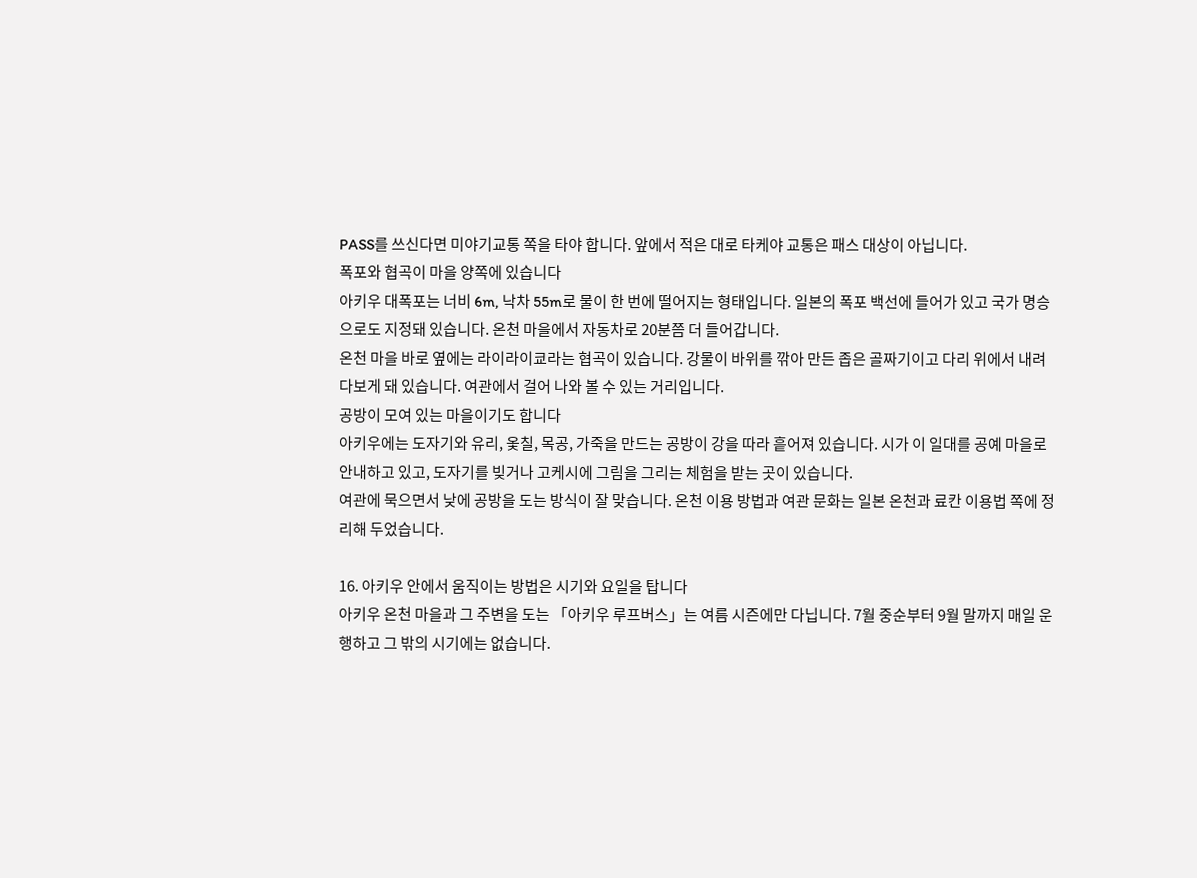PASS를 쓰신다면 미야기교통 쪽을 타야 합니다. 앞에서 적은 대로 타케야 교통은 패스 대상이 아닙니다.
폭포와 협곡이 마을 양쪽에 있습니다
아키우 대폭포는 너비 6m, 낙차 55m로 물이 한 번에 떨어지는 형태입니다. 일본의 폭포 백선에 들어가 있고 국가 명승으로도 지정돼 있습니다. 온천 마을에서 자동차로 20분쯤 더 들어갑니다.
온천 마을 바로 옆에는 라이라이쿄라는 협곡이 있습니다. 강물이 바위를 깎아 만든 좁은 골짜기이고 다리 위에서 내려다보게 돼 있습니다. 여관에서 걸어 나와 볼 수 있는 거리입니다.
공방이 모여 있는 마을이기도 합니다
아키우에는 도자기와 유리, 옻칠, 목공, 가죽을 만드는 공방이 강을 따라 흩어져 있습니다. 시가 이 일대를 공예 마을로 안내하고 있고, 도자기를 빚거나 고케시에 그림을 그리는 체험을 받는 곳이 있습니다.
여관에 묵으면서 낮에 공방을 도는 방식이 잘 맞습니다. 온천 이용 방법과 여관 문화는 일본 온천과 료칸 이용법 쪽에 정리해 두었습니다.

16. 아키우 안에서 움직이는 방법은 시기와 요일을 탑니다
아키우 온천 마을과 그 주변을 도는 「아키우 루프버스」는 여름 시즌에만 다닙니다. 7월 중순부터 9월 말까지 매일 운행하고 그 밖의 시기에는 없습니다.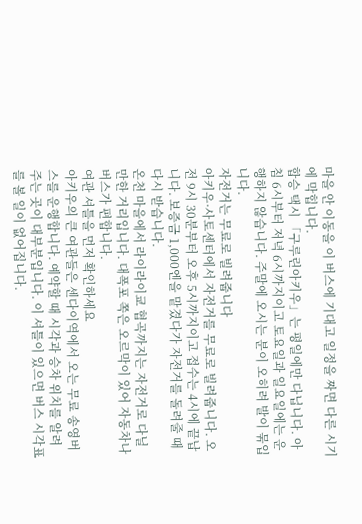마을 안 이동을 이 버스에 기대고 일정을 짜면 다른 시기에 막힙니다.
합승 택시 「구루린아키우」는 평일에만 다닙니다. 아침 6시부터 저녁 6시까지이고 토요일과 일요일에는 운행하지 않습니다. 주말에 오시는 분이 오히려 발이 묶입니다.
자전거는 무료로 빌려줍니다
아키우·사토센터에서 자전거를 무료로 빌려줍니다. 오전 9시 30분부터 오후 5시까지이고 접수는 4시에 끝납니다. 보증금 1,000엔을 맡겼다가 자전거를 돌려줄 때 다시 받습니다.
온천 마을에서 라이라이쿄 협곡까지는 자전거로 다닐 만한 거리입니다. 대폭포 쪽은 오르막이 있어 자동차나 버스가 편합니다.
여관 셔틀을 먼저 확인하세요
아키우의 큰 여관들은 센다이역에서 오는 무료 송영버스를 운행합니다. 예약할 때 시각과 승차 위치를 알려 주는 곳이 대부분입니다. 이 셔틀이 있으면 버스 시각표를 볼 일이 없어집니다.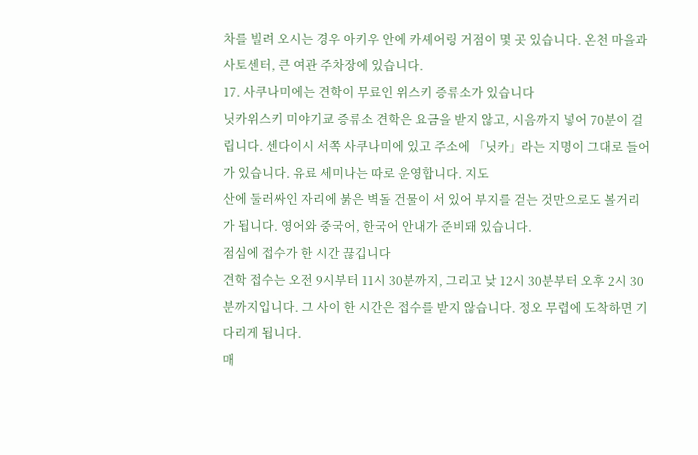차를 빌려 오시는 경우 아키우 안에 카셰어링 거점이 몇 곳 있습니다. 온천 마을과 사토센터, 큰 여관 주차장에 있습니다.
17. 사쿠나미에는 견학이 무료인 위스키 증류소가 있습니다
닛카위스키 미야기쿄 증류소 견학은 요금을 받지 않고, 시음까지 넣어 70분이 걸립니다. 센다이시 서쪽 사쿠나미에 있고 주소에 「닛카」라는 지명이 그대로 들어가 있습니다. 유료 세미나는 따로 운영합니다. 지도
산에 둘러싸인 자리에 붉은 벽돌 건물이 서 있어 부지를 걷는 것만으로도 볼거리가 됩니다. 영어와 중국어, 한국어 안내가 준비돼 있습니다.
점심에 접수가 한 시간 끊깁니다
견학 접수는 오전 9시부터 11시 30분까지, 그리고 낮 12시 30분부터 오후 2시 30분까지입니다. 그 사이 한 시간은 접수를 받지 않습니다. 정오 무렵에 도착하면 기다리게 됩니다.
매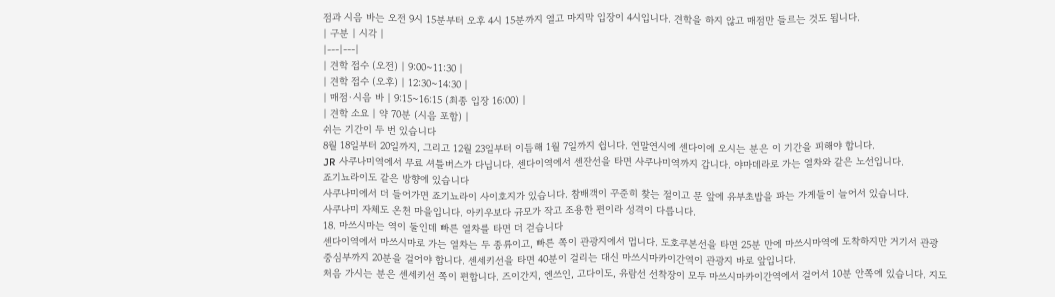점과 시음 바는 오전 9시 15분부터 오후 4시 15분까지 열고 마지막 입장이 4시입니다. 견학을 하지 않고 매점만 들르는 것도 됩니다.
| 구분 | 시각 |
|---|---|
| 견학 접수 (오전) | 9:00~11:30 |
| 견학 접수 (오후) | 12:30~14:30 |
| 매점·시음 바 | 9:15~16:15 (최종 입장 16:00) |
| 견학 소요 | 약 70분 (시음 포함) |
쉬는 기간이 두 번 있습니다
8월 18일부터 20일까지, 그리고 12월 23일부터 이듬해 1월 7일까지 쉽니다. 연말연시에 센다이에 오시는 분은 이 기간을 피해야 합니다.
JR 사쿠나미역에서 무료 셔틀버스가 다닙니다. 센다이역에서 센잔선을 타면 사쿠나미역까지 갑니다. 야마데라로 가는 열차와 같은 노선입니다.
죠기뇨라이도 같은 방향에 있습니다
사쿠나미에서 더 들어가면 죠기뇨라이 사이호지가 있습니다. 참배객이 꾸준히 찾는 절이고 문 앞에 유부초밥을 파는 가게들이 늘어서 있습니다.
사쿠나미 자체도 온천 마을입니다. 아키우보다 규모가 작고 조용한 편이라 성격이 다릅니다.
18. 마쓰시마는 역이 둘인데 빠른 열차를 타면 더 걷습니다
센다이역에서 마쓰시마로 가는 열차는 두 종류이고, 빠른 쪽이 관광지에서 멉니다. 도호쿠본선을 타면 25분 만에 마쓰시마역에 도착하지만 거기서 관광 중심부까지 20분을 걸어야 합니다. 센세키선을 타면 40분이 걸리는 대신 마쓰시마카이간역이 관광지 바로 앞입니다.
처음 가시는 분은 센세키선 쪽이 편합니다. 즈이간지, 엔쓰인, 고다이도, 유람선 선착장이 모두 마쓰시마카이간역에서 걸어서 10분 안쪽에 있습니다. 지도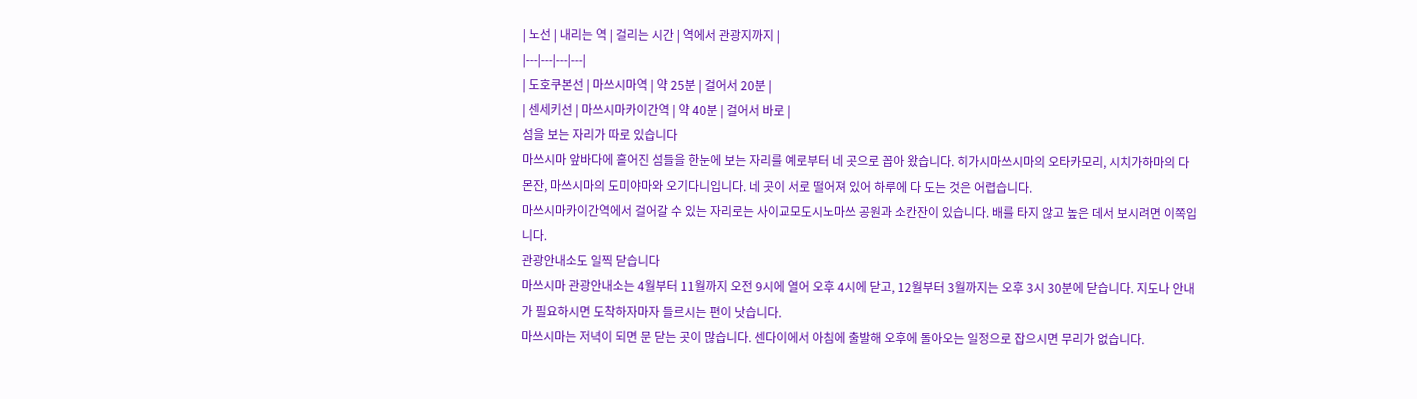| 노선 | 내리는 역 | 걸리는 시간 | 역에서 관광지까지 |
|---|---|---|---|
| 도호쿠본선 | 마쓰시마역 | 약 25분 | 걸어서 20분 |
| 센세키선 | 마쓰시마카이간역 | 약 40분 | 걸어서 바로 |
섬을 보는 자리가 따로 있습니다
마쓰시마 앞바다에 흩어진 섬들을 한눈에 보는 자리를 예로부터 네 곳으로 꼽아 왔습니다. 히가시마쓰시마의 오타카모리, 시치가하마의 다몬잔, 마쓰시마의 도미야마와 오기다니입니다. 네 곳이 서로 떨어져 있어 하루에 다 도는 것은 어렵습니다.
마쓰시마카이간역에서 걸어갈 수 있는 자리로는 사이교모도시노마쓰 공원과 소칸잔이 있습니다. 배를 타지 않고 높은 데서 보시려면 이쪽입니다.
관광안내소도 일찍 닫습니다
마쓰시마 관광안내소는 4월부터 11월까지 오전 9시에 열어 오후 4시에 닫고, 12월부터 3월까지는 오후 3시 30분에 닫습니다. 지도나 안내가 필요하시면 도착하자마자 들르시는 편이 낫습니다.
마쓰시마는 저녁이 되면 문 닫는 곳이 많습니다. 센다이에서 아침에 출발해 오후에 돌아오는 일정으로 잡으시면 무리가 없습니다.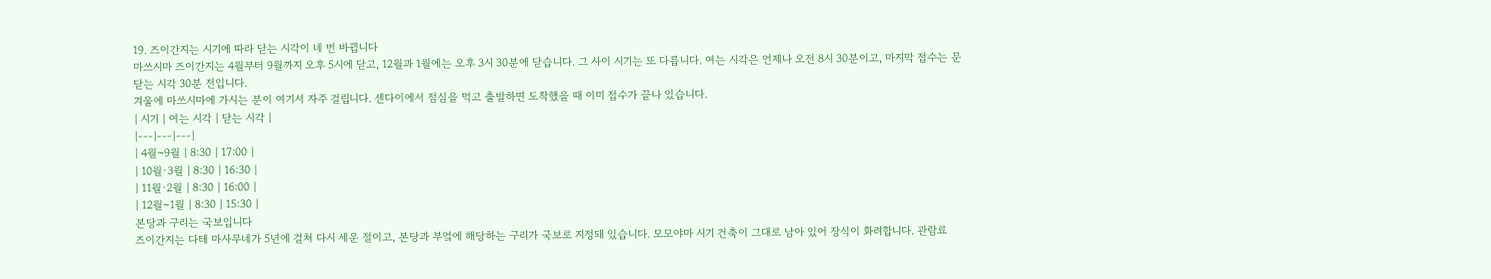19. 즈이간지는 시기에 따라 닫는 시각이 네 번 바뀝니다
마쓰시마 즈이간지는 4월부터 9월까지 오후 5시에 닫고, 12월과 1월에는 오후 3시 30분에 닫습니다. 그 사이 시기는 또 다릅니다. 여는 시각은 언제나 오전 8시 30분이고, 마지막 접수는 문 닫는 시각 30분 전입니다.
겨울에 마쓰시마에 가시는 분이 여기서 자주 걸립니다. 센다이에서 점심을 먹고 출발하면 도착했을 때 이미 접수가 끝나 있습니다.
| 시기 | 여는 시각 | 닫는 시각 |
|---|---|---|
| 4월~9월 | 8:30 | 17:00 |
| 10월·3월 | 8:30 | 16:30 |
| 11월·2월 | 8:30 | 16:00 |
| 12월~1월 | 8:30 | 15:30 |
본당과 구리는 국보입니다
즈이간지는 다테 마사무네가 5년에 걸쳐 다시 세운 절이고, 본당과 부엌에 해당하는 구리가 국보로 지정돼 있습니다. 모모야마 시기 건축이 그대로 남아 있어 장식이 화려합니다. 관람료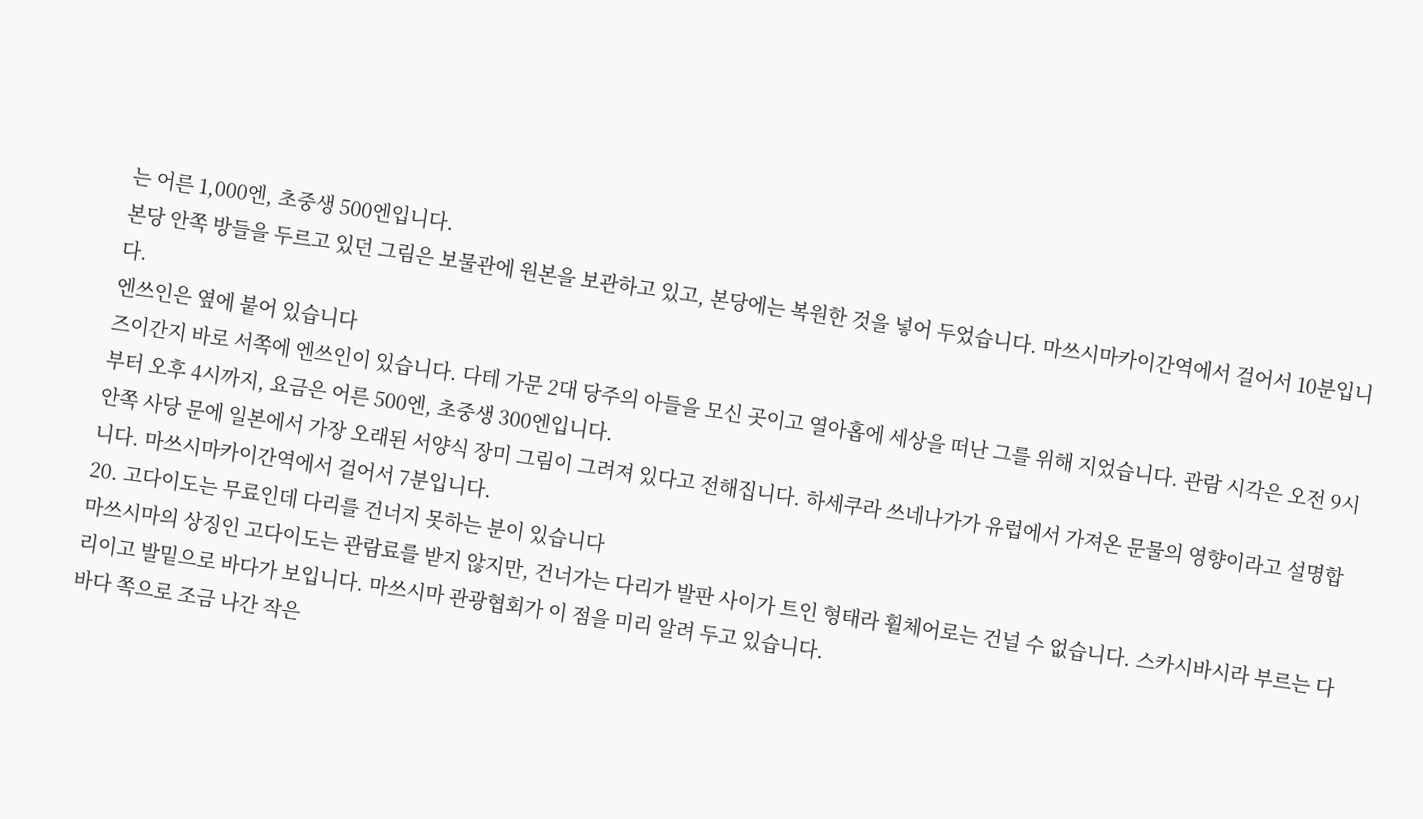는 어른 1,000엔, 초중생 500엔입니다.
본당 안쪽 방들을 두르고 있던 그림은 보물관에 원본을 보관하고 있고, 본당에는 복원한 것을 넣어 두었습니다. 마쓰시마카이간역에서 걸어서 10분입니다.
엔쓰인은 옆에 붙어 있습니다
즈이간지 바로 서쪽에 엔쓰인이 있습니다. 다테 가문 2대 당주의 아들을 모신 곳이고 열아홉에 세상을 떠난 그를 위해 지었습니다. 관람 시각은 오전 9시부터 오후 4시까지, 요금은 어른 500엔, 초중생 300엔입니다.
안쪽 사당 문에 일본에서 가장 오래된 서양식 장미 그림이 그려져 있다고 전해집니다. 하세쿠라 쓰네나가가 유럽에서 가져온 문물의 영향이라고 설명합니다. 마쓰시마카이간역에서 걸어서 7분입니다.
20. 고다이도는 무료인데 다리를 건너지 못하는 분이 있습니다
마쓰시마의 상징인 고다이도는 관람료를 받지 않지만, 건너가는 다리가 발판 사이가 트인 형태라 휠체어로는 건널 수 없습니다. 스카시바시라 부르는 다리이고 발밑으로 바다가 보입니다. 마쓰시마 관광협회가 이 점을 미리 알려 두고 있습니다.
바다 쪽으로 조금 나간 작은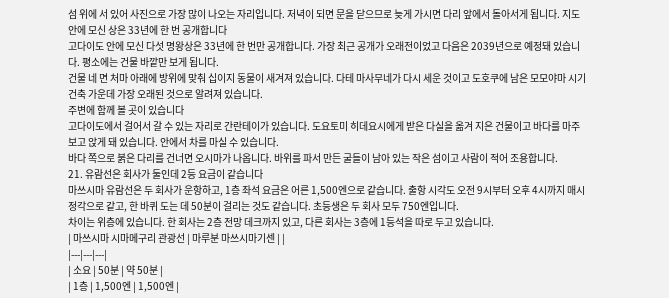섬 위에 서 있어 사진으로 가장 많이 나오는 자리입니다. 저녁이 되면 문을 닫으므로 늦게 가시면 다리 앞에서 돌아서게 됩니다. 지도
안에 모신 상은 33년에 한 번 공개합니다
고다이도 안에 모신 다섯 명왕상은 33년에 한 번만 공개합니다. 가장 최근 공개가 오래전이었고 다음은 2039년으로 예정돼 있습니다. 평소에는 건물 바깥만 보게 됩니다.
건물 네 면 처마 아래에 방위에 맞춰 십이지 동물이 새겨져 있습니다. 다테 마사무네가 다시 세운 것이고 도호쿠에 남은 모모야마 시기 건축 가운데 가장 오래된 것으로 알려져 있습니다.
주변에 함께 볼 곳이 있습니다
고다이도에서 걸어서 갈 수 있는 자리로 간란테이가 있습니다. 도요토미 히데요시에게 받은 다실을 옮겨 지은 건물이고 바다를 마주 보고 앉게 돼 있습니다. 안에서 차를 마실 수 있습니다.
바다 쪽으로 붉은 다리를 건너면 오시마가 나옵니다. 바위를 파서 만든 굴들이 남아 있는 작은 섬이고 사람이 적어 조용합니다.
21. 유람선은 회사가 둘인데 2등 요금이 같습니다
마쓰시마 유람선은 두 회사가 운항하고, 1층 좌석 요금은 어른 1,500엔으로 같습니다. 출항 시각도 오전 9시부터 오후 4시까지 매시 정각으로 같고, 한 바퀴 도는 데 50분이 걸리는 것도 같습니다. 초등생은 두 회사 모두 750엔입니다.
차이는 위층에 있습니다. 한 회사는 2층 전망 데크까지 있고, 다른 회사는 3층에 1등석을 따로 두고 있습니다.
| 마쓰시마 시마메구리 관광선 | 마루분 마쓰시마기센 | |
|---|---|---|
| 소요 | 50분 | 약 50분 |
| 1층 | 1,500엔 | 1,500엔 |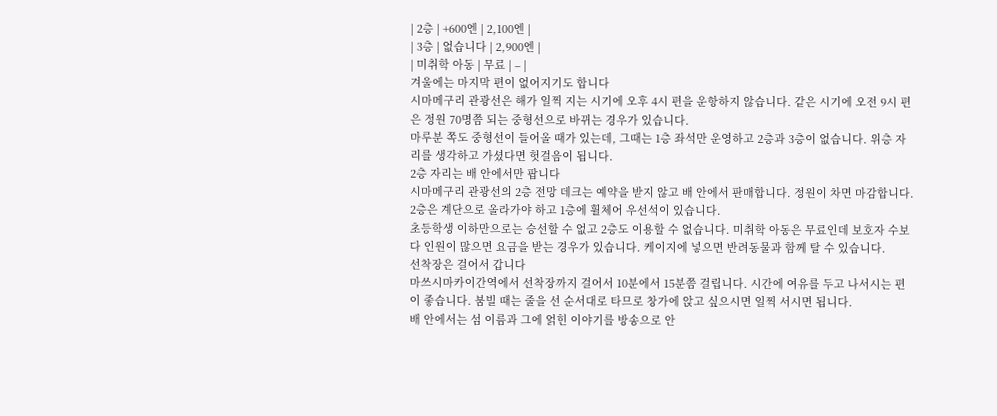| 2층 | +600엔 | 2,100엔 |
| 3층 | 없습니다 | 2,900엔 |
| 미취학 아동 | 무료 | – |
겨울에는 마지막 편이 없어지기도 합니다
시마메구리 관광선은 해가 일찍 지는 시기에 오후 4시 편을 운항하지 않습니다. 같은 시기에 오전 9시 편은 정원 70명쯤 되는 중형선으로 바뀌는 경우가 있습니다.
마루분 쪽도 중형선이 들어올 때가 있는데, 그때는 1층 좌석만 운영하고 2층과 3층이 없습니다. 위층 자리를 생각하고 가셨다면 헛걸음이 됩니다.
2층 자리는 배 안에서만 팝니다
시마메구리 관광선의 2층 전망 데크는 예약을 받지 않고 배 안에서 판매합니다. 정원이 차면 마감합니다. 2층은 계단으로 올라가야 하고 1층에 휠체어 우선석이 있습니다.
초등학생 이하만으로는 승선할 수 없고 2층도 이용할 수 없습니다. 미취학 아동은 무료인데 보호자 수보다 인원이 많으면 요금을 받는 경우가 있습니다. 케이지에 넣으면 반려동물과 함께 탈 수 있습니다.
선착장은 걸어서 갑니다
마쓰시마카이간역에서 선착장까지 걸어서 10분에서 15분쯤 걸립니다. 시간에 여유를 두고 나서시는 편이 좋습니다. 붐빌 때는 줄을 선 순서대로 타므로 창가에 앉고 싶으시면 일찍 서시면 됩니다.
배 안에서는 섬 이름과 그에 얽힌 이야기를 방송으로 안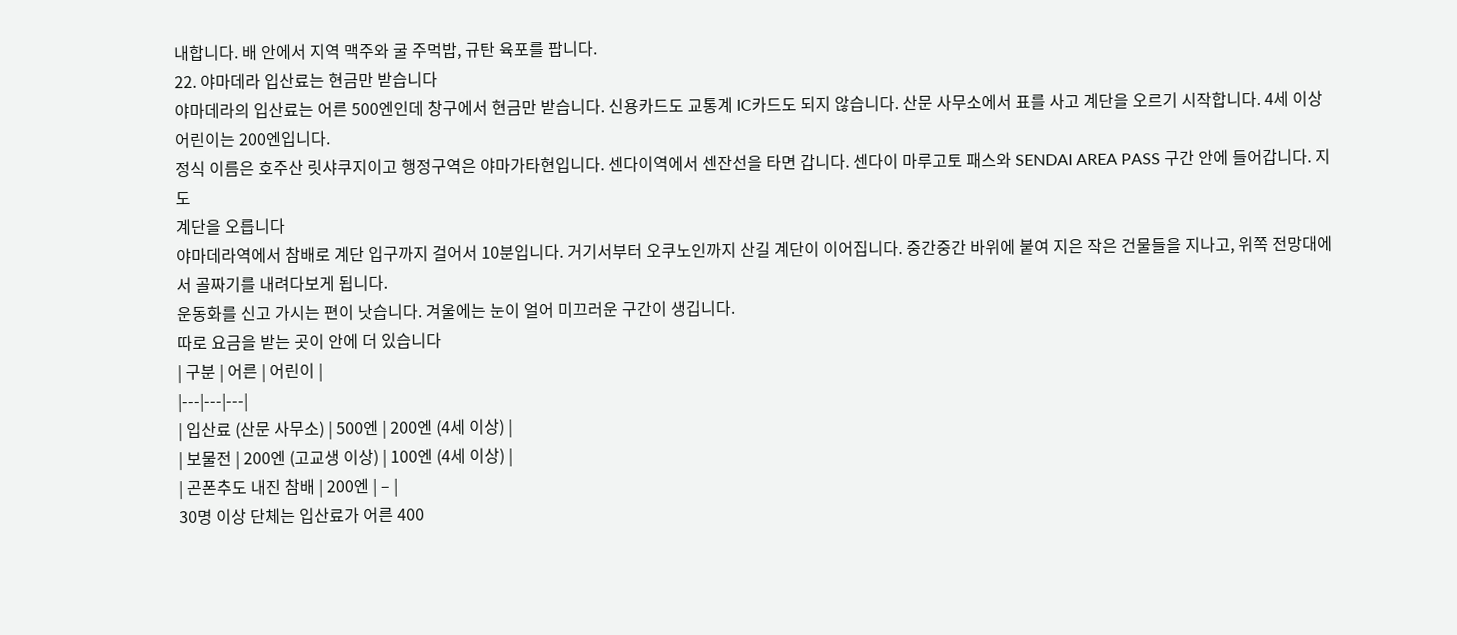내합니다. 배 안에서 지역 맥주와 굴 주먹밥, 규탄 육포를 팝니다.
22. 야마데라 입산료는 현금만 받습니다
야마데라의 입산료는 어른 500엔인데 창구에서 현금만 받습니다. 신용카드도 교통계 IC카드도 되지 않습니다. 산문 사무소에서 표를 사고 계단을 오르기 시작합니다. 4세 이상 어린이는 200엔입니다.
정식 이름은 호주산 릿샤쿠지이고 행정구역은 야마가타현입니다. 센다이역에서 센잔선을 타면 갑니다. 센다이 마루고토 패스와 SENDAI AREA PASS 구간 안에 들어갑니다. 지도
계단을 오릅니다
야마데라역에서 참배로 계단 입구까지 걸어서 10분입니다. 거기서부터 오쿠노인까지 산길 계단이 이어집니다. 중간중간 바위에 붙여 지은 작은 건물들을 지나고, 위쪽 전망대에서 골짜기를 내려다보게 됩니다.
운동화를 신고 가시는 편이 낫습니다. 겨울에는 눈이 얼어 미끄러운 구간이 생깁니다.
따로 요금을 받는 곳이 안에 더 있습니다
| 구분 | 어른 | 어린이 |
|---|---|---|
| 입산료 (산문 사무소) | 500엔 | 200엔 (4세 이상) |
| 보물전 | 200엔 (고교생 이상) | 100엔 (4세 이상) |
| 곤폰추도 내진 참배 | 200엔 | – |
30명 이상 단체는 입산료가 어른 400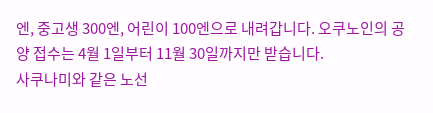엔, 중고생 300엔, 어린이 100엔으로 내려갑니다. 오쿠노인의 공양 접수는 4월 1일부터 11월 30일까지만 받습니다.
사쿠나미와 같은 노선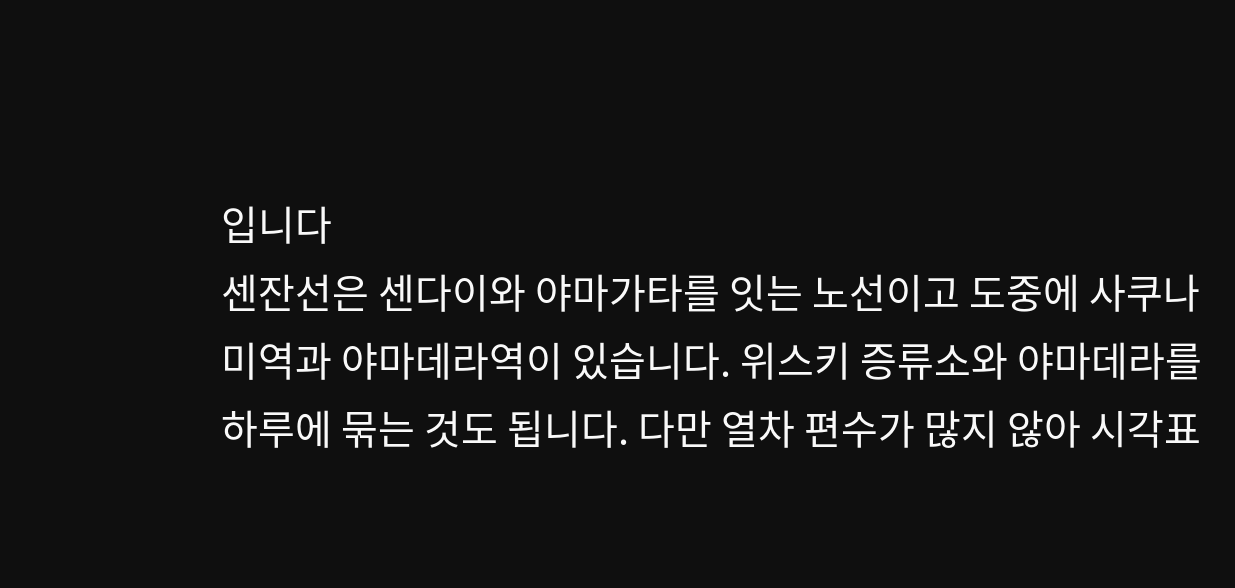입니다
센잔선은 센다이와 야마가타를 잇는 노선이고 도중에 사쿠나미역과 야마데라역이 있습니다. 위스키 증류소와 야마데라를 하루에 묶는 것도 됩니다. 다만 열차 편수가 많지 않아 시각표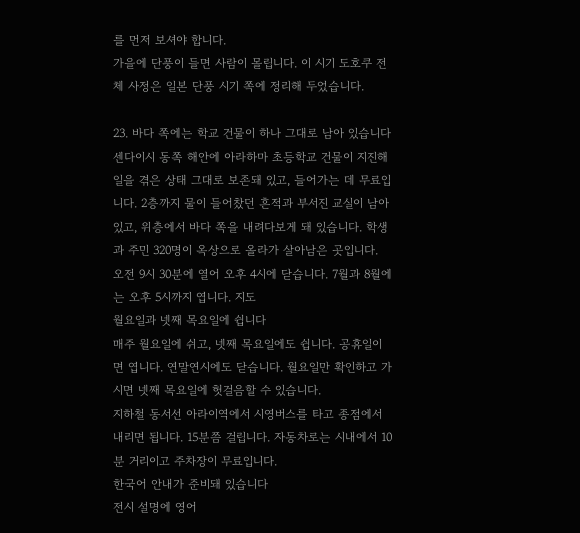를 먼저 보셔야 합니다.
가을에 단풍이 들면 사람이 몰립니다. 이 시기 도호쿠 전체 사정은 일본 단풍 시기 쪽에 정리해 두었습니다.

23. 바다 쪽에는 학교 건물이 하나 그대로 남아 있습니다
센다이시 동쪽 해안에 아라하마 초등학교 건물이 지진해일을 겪은 상태 그대로 보존돼 있고, 들어가는 데 무료입니다. 2층까지 물이 들어찼던 흔적과 부서진 교실이 남아 있고, 위층에서 바다 쪽을 내려다보게 돼 있습니다. 학생과 주민 320명이 옥상으로 올라가 살아남은 곳입니다.
오전 9시 30분에 열어 오후 4시에 닫습니다. 7월과 8월에는 오후 5시까지 엽니다. 지도
월요일과 넷째 목요일에 쉽니다
매주 월요일에 쉬고, 넷째 목요일에도 쉽니다. 공휴일이면 엽니다. 연말연시에도 닫습니다. 월요일만 확인하고 가시면 넷째 목요일에 헛걸음할 수 있습니다.
지하철 동서선 아라이역에서 시영버스를 타고 종점에서 내리면 됩니다. 15분쯤 걸립니다. 자동차로는 시내에서 10분 거리이고 주차장이 무료입니다.
한국어 안내가 준비돼 있습니다
전시 설명에 영어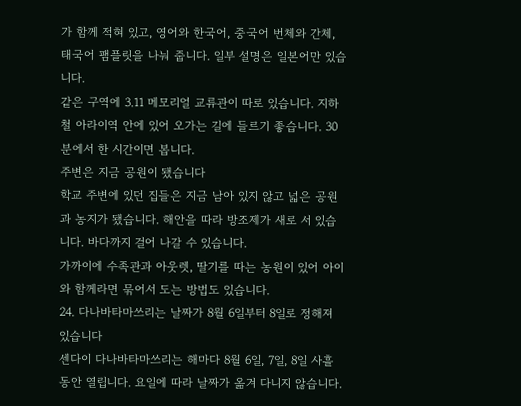가 함께 적혀 있고, 영어와 한국어, 중국어 번체와 간체, 태국어 팸플릿을 나눠 줍니다. 일부 설명은 일본어만 있습니다.
같은 구역에 3.11 메모리얼 교류관이 따로 있습니다. 지하철 아라이역 안에 있어 오가는 길에 들르기 좋습니다. 30분에서 한 시간이면 봅니다.
주변은 지금 공원이 됐습니다
학교 주변에 있던 집들은 지금 남아 있지 않고 넓은 공원과 농지가 됐습니다. 해안을 따라 방조제가 새로 서 있습니다. 바다까지 걸어 나갈 수 있습니다.
가까이에 수족관과 아웃렛, 딸기를 따는 농원이 있어 아이와 함께라면 묶어서 도는 방법도 있습니다.
24. 다나바타마쓰리는 날짜가 8월 6일부터 8일로 정해져 있습니다
센다이 다나바타마쓰리는 해마다 8월 6일, 7일, 8일 사흘 동안 열립니다. 요일에 따라 날짜가 옮겨 다니지 않습니다.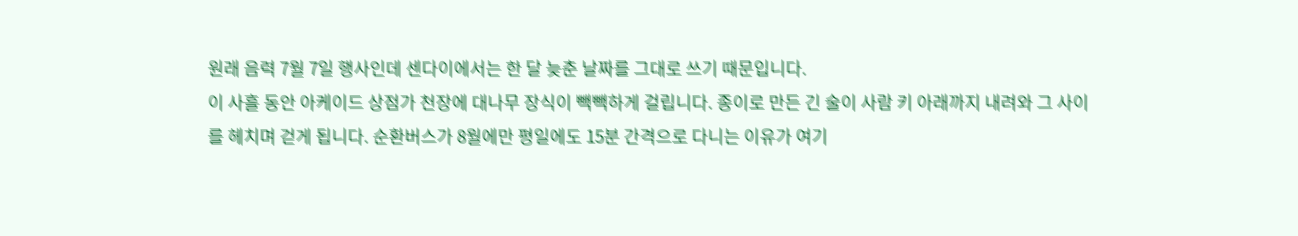원래 음력 7월 7일 행사인데 센다이에서는 한 달 늦춘 날짜를 그대로 쓰기 때문입니다.
이 사흘 동안 아케이드 상점가 천장에 대나무 장식이 빽빽하게 걸립니다. 종이로 만든 긴 술이 사람 키 아래까지 내려와 그 사이를 헤치며 걷게 됩니다. 순환버스가 8월에만 평일에도 15분 간격으로 다니는 이유가 여기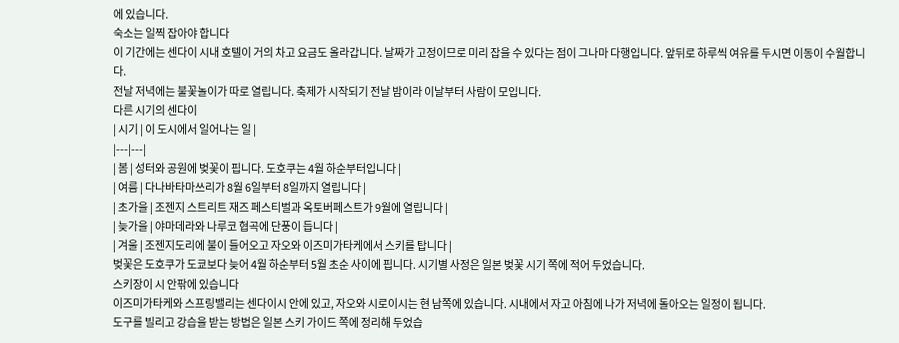에 있습니다.
숙소는 일찍 잡아야 합니다
이 기간에는 센다이 시내 호텔이 거의 차고 요금도 올라갑니다. 날짜가 고정이므로 미리 잡을 수 있다는 점이 그나마 다행입니다. 앞뒤로 하루씩 여유를 두시면 이동이 수월합니다.
전날 저녁에는 불꽃놀이가 따로 열립니다. 축제가 시작되기 전날 밤이라 이날부터 사람이 모입니다.
다른 시기의 센다이
| 시기 | 이 도시에서 일어나는 일 |
|---|---|
| 봄 | 성터와 공원에 벚꽃이 핍니다. 도호쿠는 4월 하순부터입니다 |
| 여름 | 다나바타마쓰리가 8월 6일부터 8일까지 열립니다 |
| 초가을 | 조젠지 스트리트 재즈 페스티벌과 옥토버페스트가 9월에 열립니다 |
| 늦가을 | 야마데라와 나루코 협곡에 단풍이 듭니다 |
| 겨울 | 조젠지도리에 불이 들어오고 자오와 이즈미가타케에서 스키를 탑니다 |
벚꽃은 도호쿠가 도쿄보다 늦어 4월 하순부터 5월 초순 사이에 핍니다. 시기별 사정은 일본 벚꽃 시기 쪽에 적어 두었습니다.
스키장이 시 안팎에 있습니다
이즈미가타케와 스프링밸리는 센다이시 안에 있고, 자오와 시로이시는 현 남쪽에 있습니다. 시내에서 자고 아침에 나가 저녁에 돌아오는 일정이 됩니다.
도구를 빌리고 강습을 받는 방법은 일본 스키 가이드 쪽에 정리해 두었습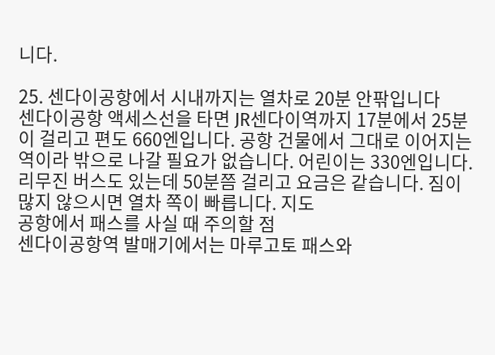니다.

25. 센다이공항에서 시내까지는 열차로 20분 안팎입니다
센다이공항 액세스선을 타면 JR센다이역까지 17분에서 25분이 걸리고 편도 660엔입니다. 공항 건물에서 그대로 이어지는 역이라 밖으로 나갈 필요가 없습니다. 어린이는 330엔입니다.
리무진 버스도 있는데 50분쯤 걸리고 요금은 같습니다. 짐이 많지 않으시면 열차 쪽이 빠릅니다. 지도
공항에서 패스를 사실 때 주의할 점
센다이공항역 발매기에서는 마루고토 패스와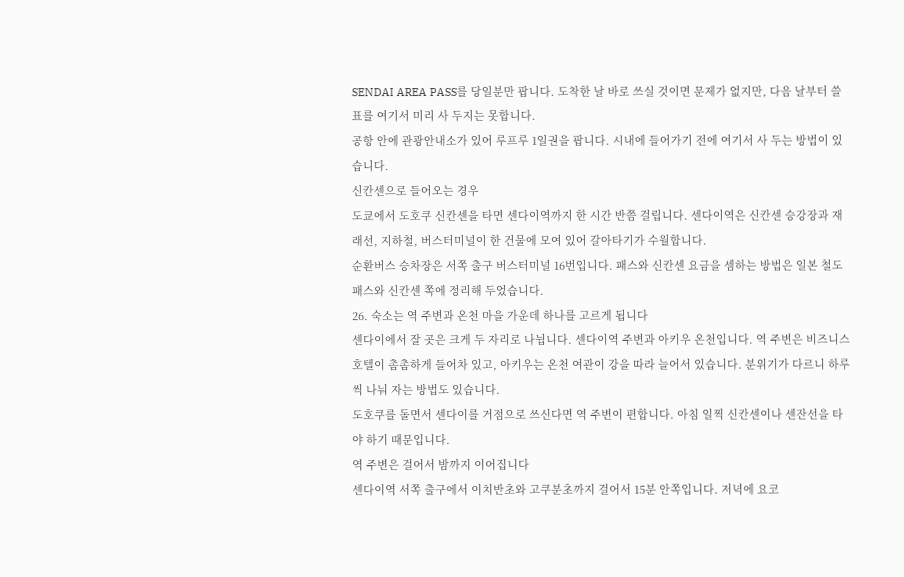SENDAI AREA PASS를 당일분만 팝니다. 도착한 날 바로 쓰실 것이면 문제가 없지만, 다음 날부터 쓸 표를 여기서 미리 사 두지는 못합니다.
공항 안에 관광안내소가 있어 루프루 1일권을 팝니다. 시내에 들어가기 전에 여기서 사 두는 방법이 있습니다.
신칸센으로 들어오는 경우
도쿄에서 도호쿠 신칸센을 타면 센다이역까지 한 시간 반쯤 걸립니다. 센다이역은 신칸센 승강장과 재래선, 지하철, 버스터미널이 한 건물에 모여 있어 갈아타기가 수월합니다.
순환버스 승차장은 서쪽 출구 버스터미널 16번입니다. 패스와 신칸센 요금을 셈하는 방법은 일본 철도 패스와 신칸센 쪽에 정리해 두었습니다.
26. 숙소는 역 주변과 온천 마을 가운데 하나를 고르게 됩니다
센다이에서 잘 곳은 크게 두 자리로 나뉩니다. 센다이역 주변과 아키우 온천입니다. 역 주변은 비즈니스호텔이 촘촘하게 들어차 있고, 아키우는 온천 여관이 강을 따라 늘어서 있습니다. 분위기가 다르니 하루씩 나눠 자는 방법도 있습니다.
도호쿠를 돌면서 센다이를 거점으로 쓰신다면 역 주변이 편합니다. 아침 일찍 신칸센이나 센잔선을 타야 하기 때문입니다.
역 주변은 걸어서 밤까지 이어집니다
센다이역 서쪽 출구에서 이치반초와 고쿠분초까지 걸어서 15분 안쪽입니다. 저녁에 요코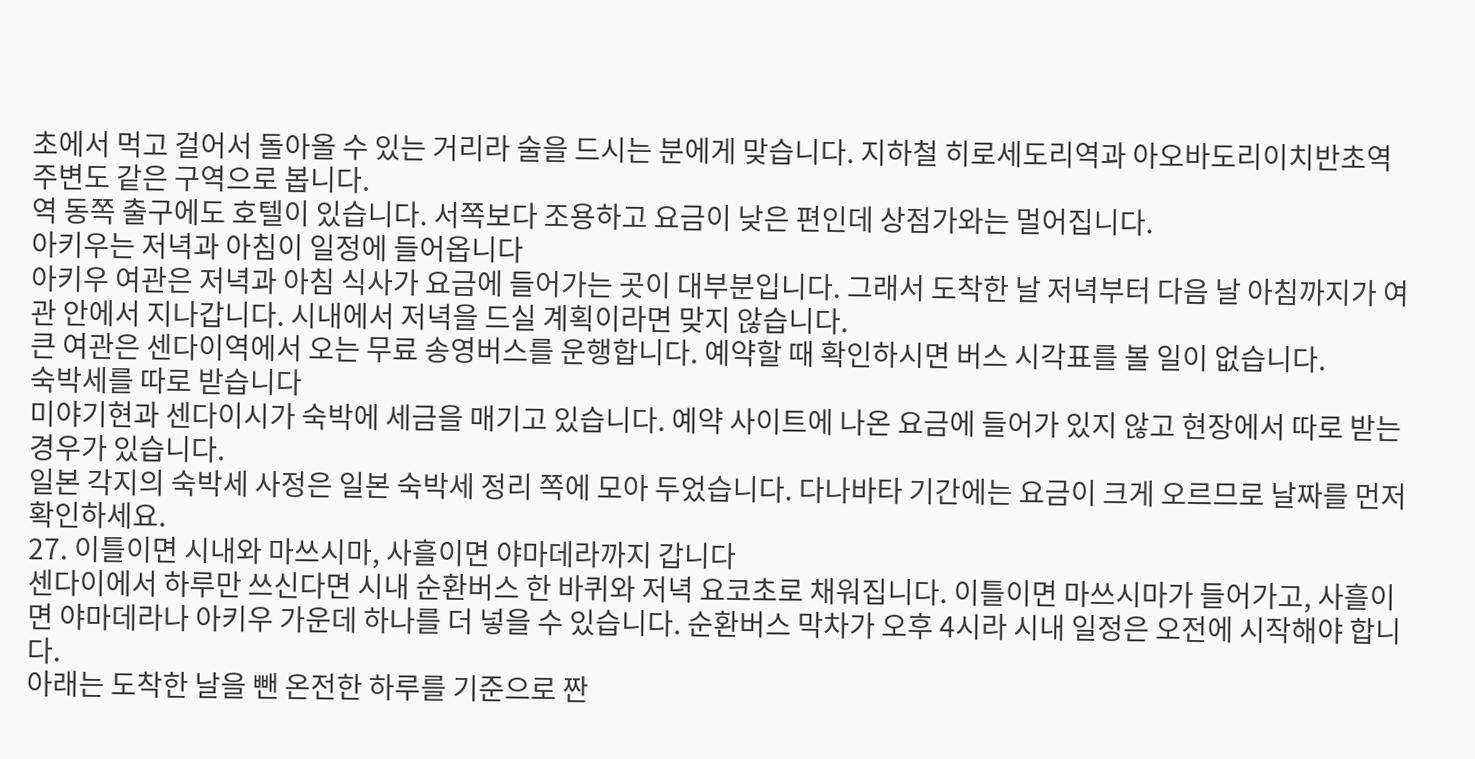초에서 먹고 걸어서 돌아올 수 있는 거리라 술을 드시는 분에게 맞습니다. 지하철 히로세도리역과 아오바도리이치반초역 주변도 같은 구역으로 봅니다.
역 동쪽 출구에도 호텔이 있습니다. 서쪽보다 조용하고 요금이 낮은 편인데 상점가와는 멀어집니다.
아키우는 저녁과 아침이 일정에 들어옵니다
아키우 여관은 저녁과 아침 식사가 요금에 들어가는 곳이 대부분입니다. 그래서 도착한 날 저녁부터 다음 날 아침까지가 여관 안에서 지나갑니다. 시내에서 저녁을 드실 계획이라면 맞지 않습니다.
큰 여관은 센다이역에서 오는 무료 송영버스를 운행합니다. 예약할 때 확인하시면 버스 시각표를 볼 일이 없습니다.
숙박세를 따로 받습니다
미야기현과 센다이시가 숙박에 세금을 매기고 있습니다. 예약 사이트에 나온 요금에 들어가 있지 않고 현장에서 따로 받는 경우가 있습니다.
일본 각지의 숙박세 사정은 일본 숙박세 정리 쪽에 모아 두었습니다. 다나바타 기간에는 요금이 크게 오르므로 날짜를 먼저 확인하세요.
27. 이틀이면 시내와 마쓰시마, 사흘이면 야마데라까지 갑니다
센다이에서 하루만 쓰신다면 시내 순환버스 한 바퀴와 저녁 요코초로 채워집니다. 이틀이면 마쓰시마가 들어가고, 사흘이면 야마데라나 아키우 가운데 하나를 더 넣을 수 있습니다. 순환버스 막차가 오후 4시라 시내 일정은 오전에 시작해야 합니다.
아래는 도착한 날을 뺀 온전한 하루를 기준으로 짠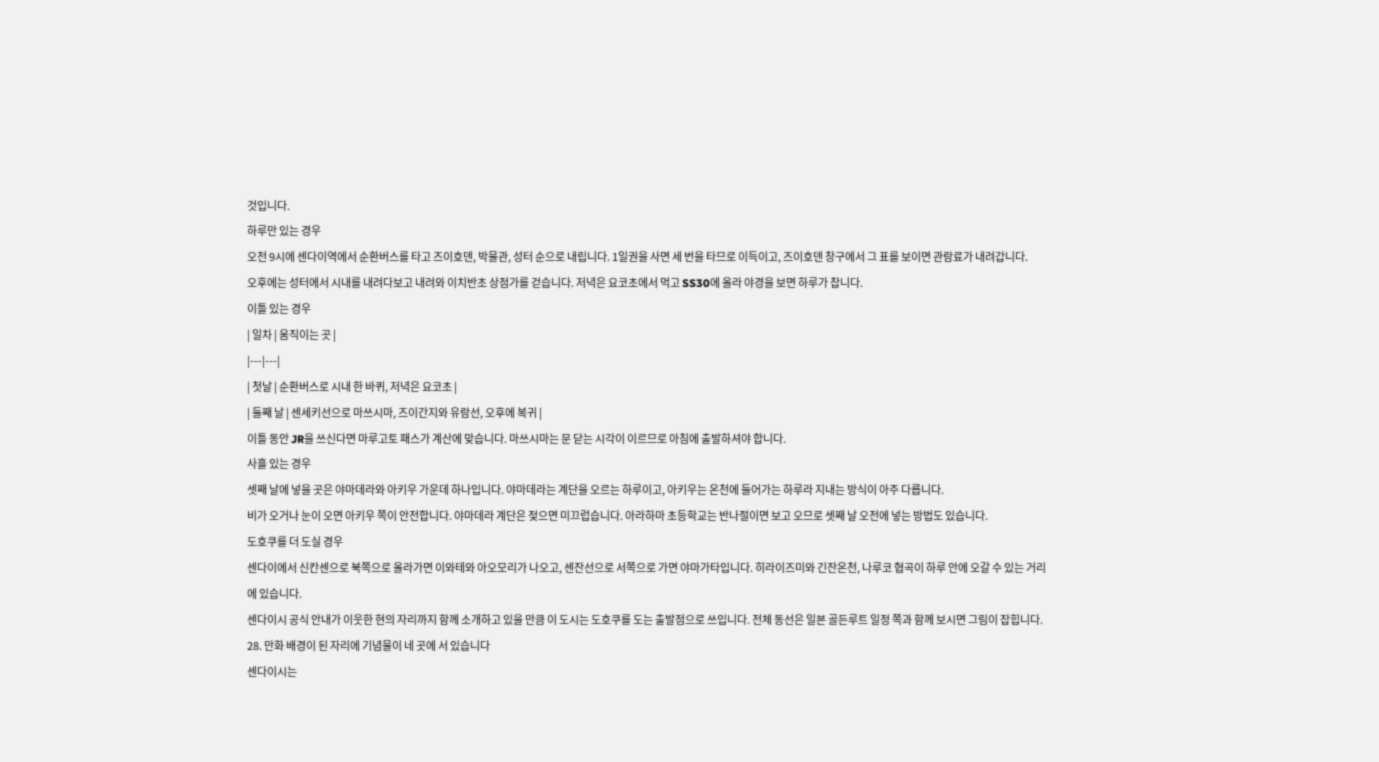것입니다.
하루만 있는 경우
오전 9시에 센다이역에서 순환버스를 타고 즈이호덴, 박물관, 성터 순으로 내립니다. 1일권을 사면 세 번을 타므로 이득이고, 즈이호덴 창구에서 그 표를 보이면 관람료가 내려갑니다.
오후에는 성터에서 시내를 내려다보고 내려와 이치반초 상점가를 걷습니다. 저녁은 요코초에서 먹고 SS30에 올라 야경을 보면 하루가 찹니다.
이틀 있는 경우
| 일차 | 움직이는 곳 |
|---|---|
| 첫날 | 순환버스로 시내 한 바퀴, 저녁은 요코초 |
| 둘째 날 | 센세키선으로 마쓰시마, 즈이간지와 유람선, 오후에 복귀 |
이틀 동안 JR을 쓰신다면 마루고토 패스가 계산에 맞습니다. 마쓰시마는 문 닫는 시각이 이르므로 아침에 출발하셔야 합니다.
사흘 있는 경우
셋째 날에 넣을 곳은 야마데라와 아키우 가운데 하나입니다. 야마데라는 계단을 오르는 하루이고, 아키우는 온천에 들어가는 하루라 지내는 방식이 아주 다릅니다.
비가 오거나 눈이 오면 아키우 쪽이 안전합니다. 야마데라 계단은 젖으면 미끄럽습니다. 아라하마 초등학교는 반나절이면 보고 오므로 셋째 날 오전에 넣는 방법도 있습니다.
도호쿠를 더 도실 경우
센다이에서 신칸센으로 북쪽으로 올라가면 이와테와 아오모리가 나오고, 센잔선으로 서쪽으로 가면 야마가타입니다. 히라이즈미와 긴잔온천, 나루코 협곡이 하루 안에 오갈 수 있는 거리에 있습니다.
센다이시 공식 안내가 이웃한 현의 자리까지 함께 소개하고 있을 만큼 이 도시는 도호쿠를 도는 출발점으로 쓰입니다. 전체 동선은 일본 골든루트 일정 쪽과 함께 보시면 그림이 잡힙니다.
28. 만화 배경이 된 자리에 기념물이 네 곳에 서 있습니다
센다이시는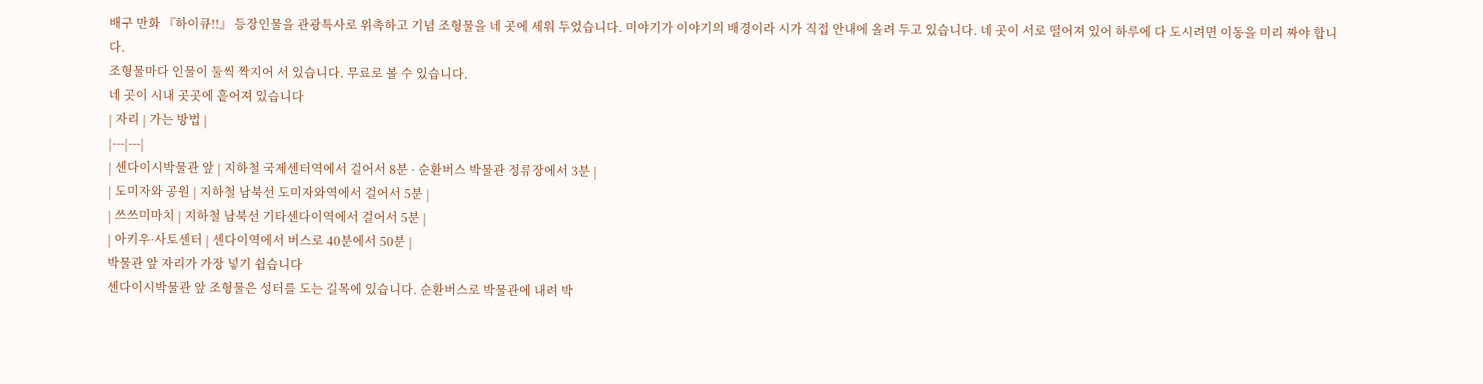배구 만화 『하이큐!!』 등장인물을 관광특사로 위촉하고 기념 조형물을 네 곳에 세워 두었습니다. 미야기가 이야기의 배경이라 시가 직접 안내에 올려 두고 있습니다. 네 곳이 서로 떨어져 있어 하루에 다 도시려면 이동을 미리 짜야 합니다.
조형물마다 인물이 둘씩 짝지어 서 있습니다. 무료로 볼 수 있습니다.
네 곳이 시내 곳곳에 흩어져 있습니다
| 자리 | 가는 방법 |
|---|---|
| 센다이시박물관 앞 | 지하철 국제센터역에서 걸어서 8분 · 순환버스 박물관 정류장에서 3분 |
| 도미자와 공원 | 지하철 남북선 도미자와역에서 걸어서 5분 |
| 쓰쓰미마치 | 지하철 남북선 기타센다이역에서 걸어서 5분 |
| 아키우·사토센터 | 센다이역에서 버스로 40분에서 50분 |
박물관 앞 자리가 가장 넣기 쉽습니다
센다이시박물관 앞 조형물은 성터를 도는 길목에 있습니다. 순환버스로 박물관에 내려 박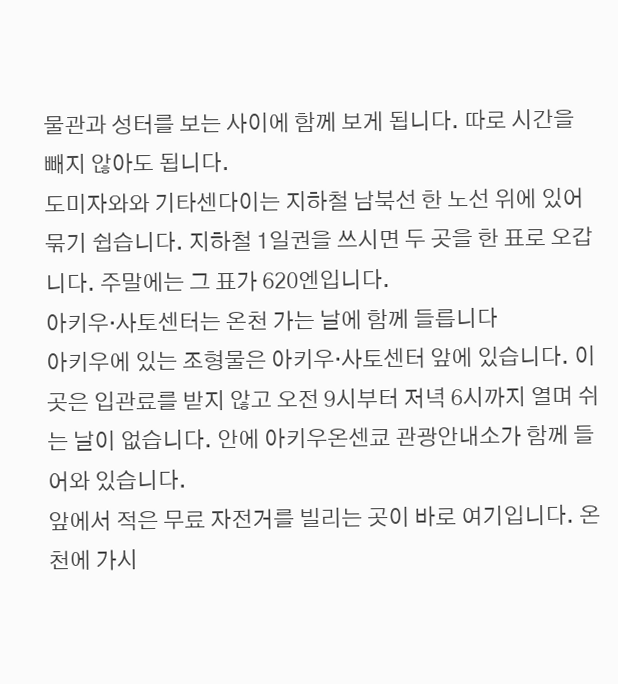물관과 성터를 보는 사이에 함께 보게 됩니다. 따로 시간을 빼지 않아도 됩니다.
도미자와와 기타센다이는 지하철 남북선 한 노선 위에 있어 묶기 쉽습니다. 지하철 1일권을 쓰시면 두 곳을 한 표로 오갑니다. 주말에는 그 표가 620엔입니다.
아키우·사토센터는 온천 가는 날에 함께 들릅니다
아키우에 있는 조형물은 아키우·사토센터 앞에 있습니다. 이곳은 입관료를 받지 않고 오전 9시부터 저녁 6시까지 열며 쉬는 날이 없습니다. 안에 아키우온센쿄 관광안내소가 함께 들어와 있습니다.
앞에서 적은 무료 자전거를 빌리는 곳이 바로 여기입니다. 온천에 가시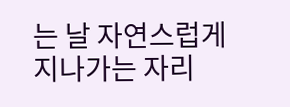는 날 자연스럽게 지나가는 자리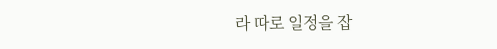라 따로 일정을 잡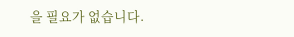을 필요가 없습니다.